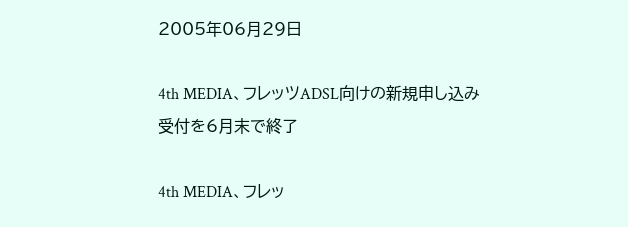2005年06月29日

4th MEDIA、フレッツADSL向けの新規申し込み受付を6月末で終了

4th MEDIA、フレッ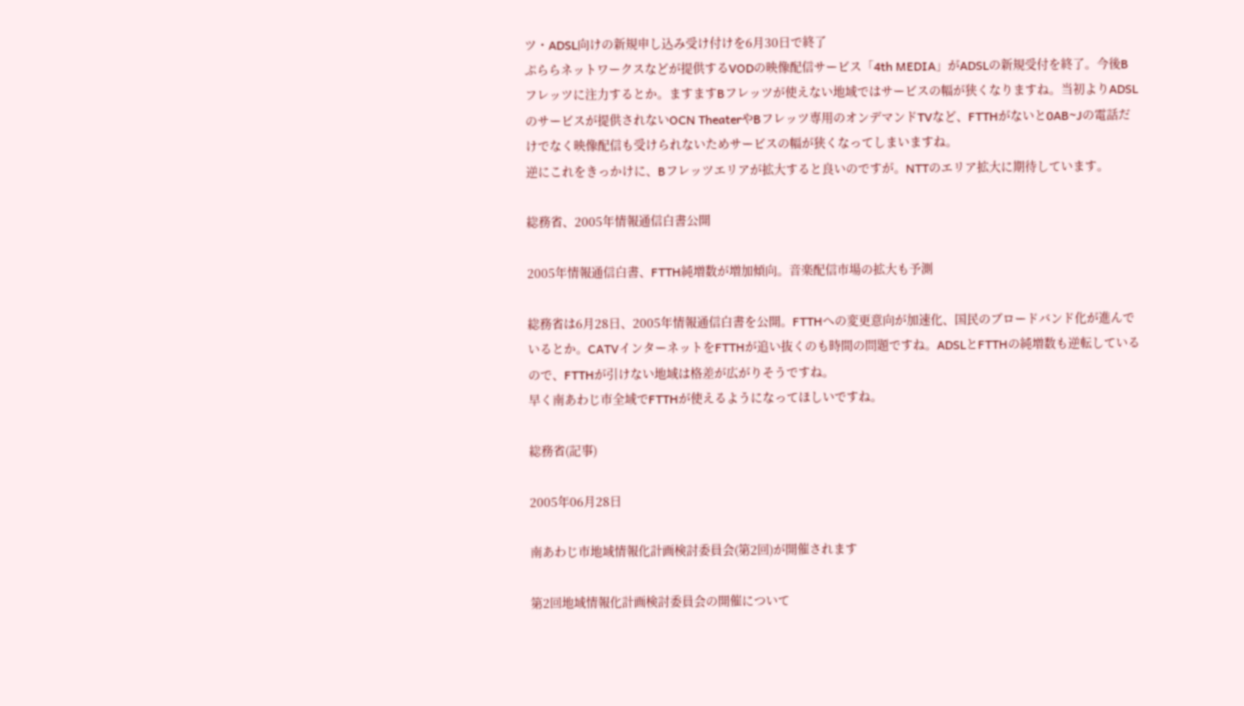ツ・ADSL向けの新規申し込み受け付けを6月30日で終了
ぷららネットワークスなどが提供するVODの映像配信サービス「4th MEDIA」がADSLの新規受付を終了。今後Bフレッツに注力するとか。ますますBフレッツが使えない地域ではサービスの幅が狭くなりますね。当初よりADSLのサービスが提供されないOCN TheaterやBフレッツ専用のオンデマンドTVなど、FTTHがないと0AB~Jの電話だけでなく映像配信も受けられないためサービスの幅が狭くなってしまいますね。
逆にこれをきっかけに、Bフレッツエリアが拡大すると良いのですが。NTTのエリア拡大に期待しています。

総務省、2005年情報通信白書公開

2005年情報通信白書、FTTH純増数が増加傾向。音楽配信市場の拡大も予測

総務省は6月28日、2005年情報通信白書を公開。FTTHへの変更意向が加速化、国民のブロードバンド化が進んでいるとか。CATVインターネットをFTTHが追い抜くのも時間の問題ですね。ADSLとFTTHの純増数も逆転しているので、FTTHが引けない地域は格差が広がりそうですね。
早く南あわじ市全域でFTTHが使えるようになってほしいですね。

総務省(記事)

2005年06月28日

南あわじ市地域情報化計画検討委員会(第2回)が開催されます

第2回地域情報化計画検討委員会の開催について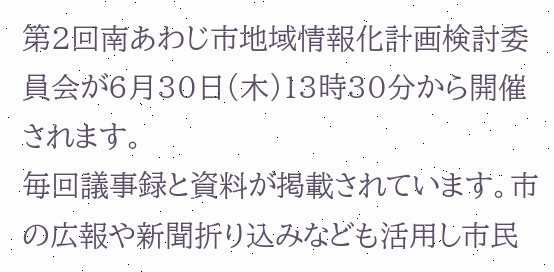第2回南あわじ市地域情報化計画検討委員会が6月30日(木)13時30分から開催されます。
毎回議事録と資料が掲載されています。市の広報や新聞折り込みなども活用し市民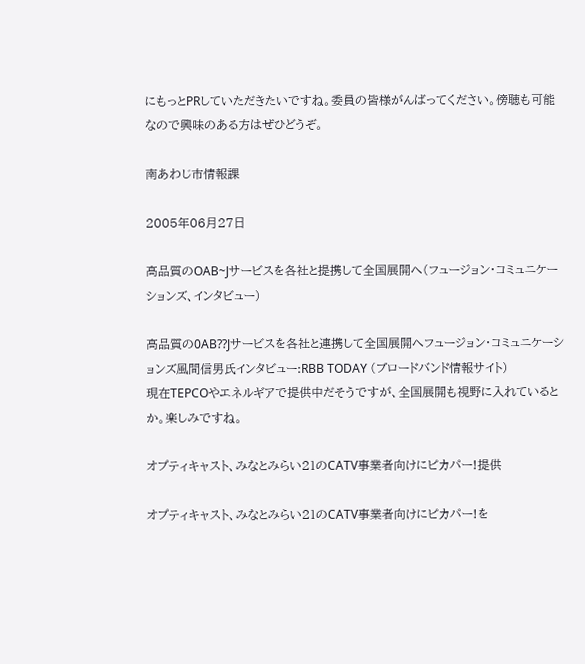にもっとPRしていただきたいですね。委員の皆様がんばってください。傍聴も可能なので興味のある方はぜひどうぞ。

南あわじ市情報課

2005年06月27日

高品質のOAB~Jサービスを各社と提携して全国展開へ(フュージョン・コミュニケーションズ、インタビュー)

高品質の0AB??Jサービスを各社と連携して全国展開へフュージョン・コミュニケーションズ風間信男氏インタビュー:RBB TODAY (ブロードバンド情報サイト)
現在TEPCOやエネルギアで提供中だそうですが、全国展開も視野に入れているとか。楽しみですね。

オプティキャスト、みなとみらい21のCATV事業者向けにピカパー!提供

オプティキャスト、みなとみらい21のCATV事業者向けにピカパー!を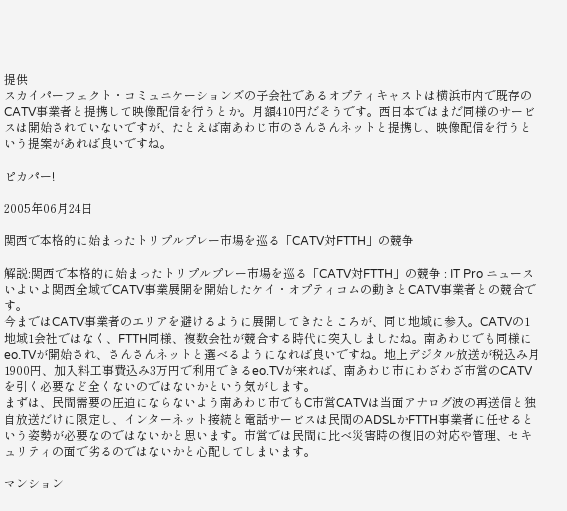提供
スカイパーフェクト・コミュニケーションズの子会社であるオプティキャストは横浜市内で既存のCATV事業者と提携して映像配信を行うとか。月額410円だそうです。西日本ではまだ同様のサービスは開始されていないですが、たとえば南あわじ市のさんさんネットと提携し、映像配信を行うという提案があれば良いですね。

ピカパー!

2005年06月24日

関西で本格的に始まったトリプルプレー市場を巡る「CATV対FTTH」の競争

解説:関西で本格的に始まったトリプルプレー市場を巡る「CATV対FTTH」の競争 : IT Pro ニュース
いよいよ関西全域でCATV事業展開を開始したケイ・オプティコムの動きとCATV事業者との競合です。
今まではCATV事業者のエリアを避けるように展開してきたところが、同じ地域に参入。CATVの1地域1会社ではなく、FTTH同様、複数会社が競合する時代に突入しましたね。南あわじでも同様にeo.TVが開始され、さんさんネットと選べるようになれば良いですね。地上デジタル放送が税込み月1900円、加入料工事費込み3万円で利用できるeo.TVが来れば、南あわじ市にわざわざ市営のCATVを引く必要など全くないのではないかという気がします。
まずは、民間需要の圧迫にならないよう南あわじ市でもC市営CATVは当面アナログ波の再送信と独自放送だけに限定し、インターネット接続と電話サービスは民間のADSLかFTTH事業者に任せるという姿勢が必要なのではないかと思います。市営では民間に比べ災害時の復旧の対応や管理、セキュリティの面で劣るのではないかと心配してしまいます。

マンション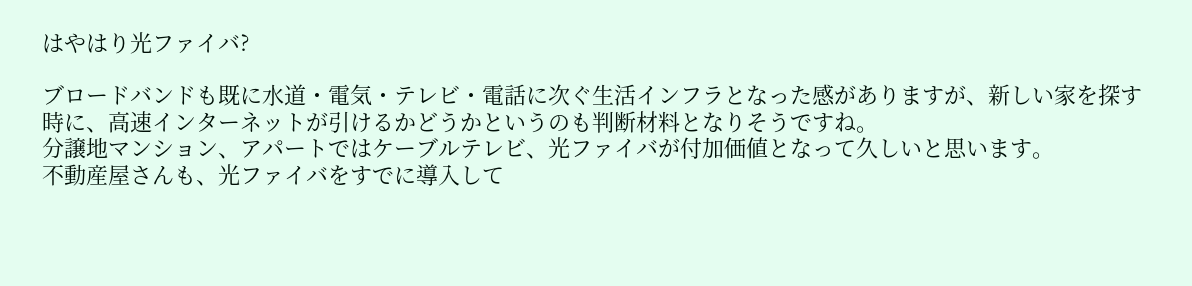はやはり光ファイバ?

ブロードバンドも既に水道・電気・テレビ・電話に次ぐ生活インフラとなった感がありますが、新しい家を探す時に、高速インターネットが引けるかどうかというのも判断材料となりそうですね。
分譲地マンション、アパートではケーブルテレビ、光ファイバが付加価値となって久しいと思います。
不動産屋さんも、光ファイバをすでに導入して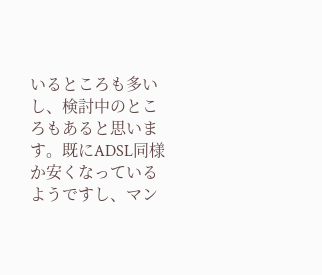いるところも多いし、検討中のところもあると思います。既にADSL同様か安くなっているようですし、マン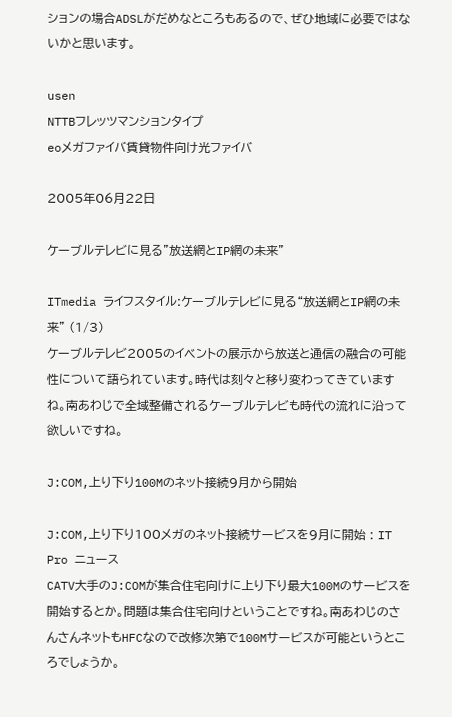ションの場合ADSLがだめなところもあるので、ぜひ地域に必要ではないかと思います。

usen
NTTBフレッツマンションタイプ
eoメガファイバ賃貸物件向け光ファイバ

2005年06月22日

ケーブルテレビに見る”放送網とIP網の未来”

ITmedia ライフスタイル:ケーブルテレビに見る“放送網とIP網の未来” (1/3)
ケーブルテレビ2005のイベントの展示から放送と通信の融合の可能性について語られています。時代は刻々と移り変わってきていますね。南あわじで全域整備されるケーブルテレビも時代の流れに沿って欲しいですね。

J:COM,上り下り100Mのネット接続9月から開始

J:COM,上り下り100メガのネット接続サービスを9月に開始 : IT Pro ニュース
CATV大手のJ:COMが集合住宅向けに上り下り最大100Mのサービスを開始するとか。問題は集合住宅向けということですね。南あわじのさんさんネットもHFCなので改修次第で100Mサービスが可能というところでしょうか。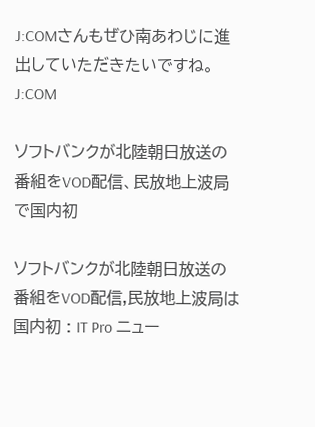J:COMさんもぜひ南あわじに進出していただきたいですね。
J:COM

ソフトバンクが北陸朝日放送の番組をVOD配信、民放地上波局で国内初

ソフトバンクが北陸朝日放送の番組をVOD配信,民放地上波局は国内初 : IT Pro ニュー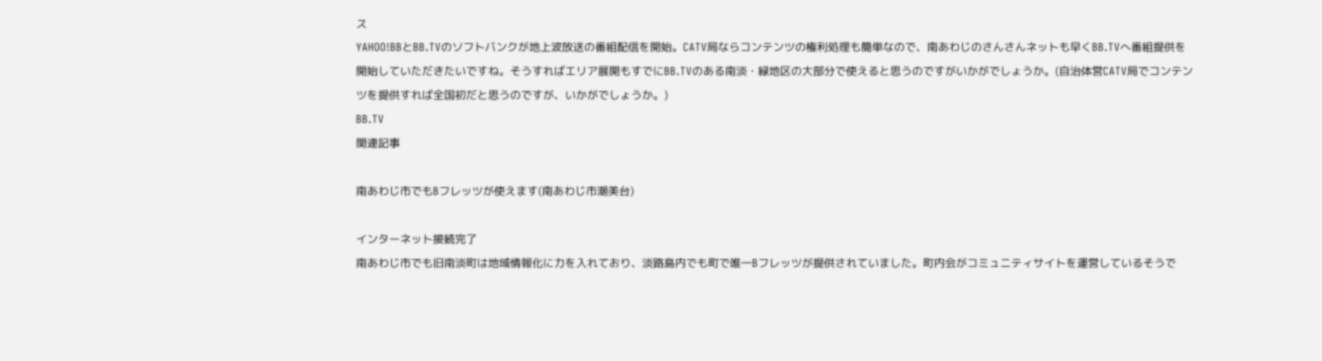ス
YAHOO!BBとBB.TVのソフトバンクが地上波放送の番組配信を開始。CATV局ならコンテンツの権利処理も簡単なので、南あわじのさんさんネットも早くBB.TVへ番組提供を開始していただきたいですね。そうすればエリア展開もすでにBB.TVのある南淡・緑地区の大部分で使えると思うのですがいかがでしょうか。(自治体営CATV局でコンテンツを提供すれば全国初だと思うのですが、いかがでしょうか。)
BB.TV
関連記事

南あわじ市でもBフレッツが使えます(南あわじ市潮美台)

インターネット接続完了
南あわじ市でも旧南淡町は地域情報化に力を入れており、淡路島内でも町で唯一Bフレッツが提供されていました。町内会がコミュニティサイトを運営しているそうで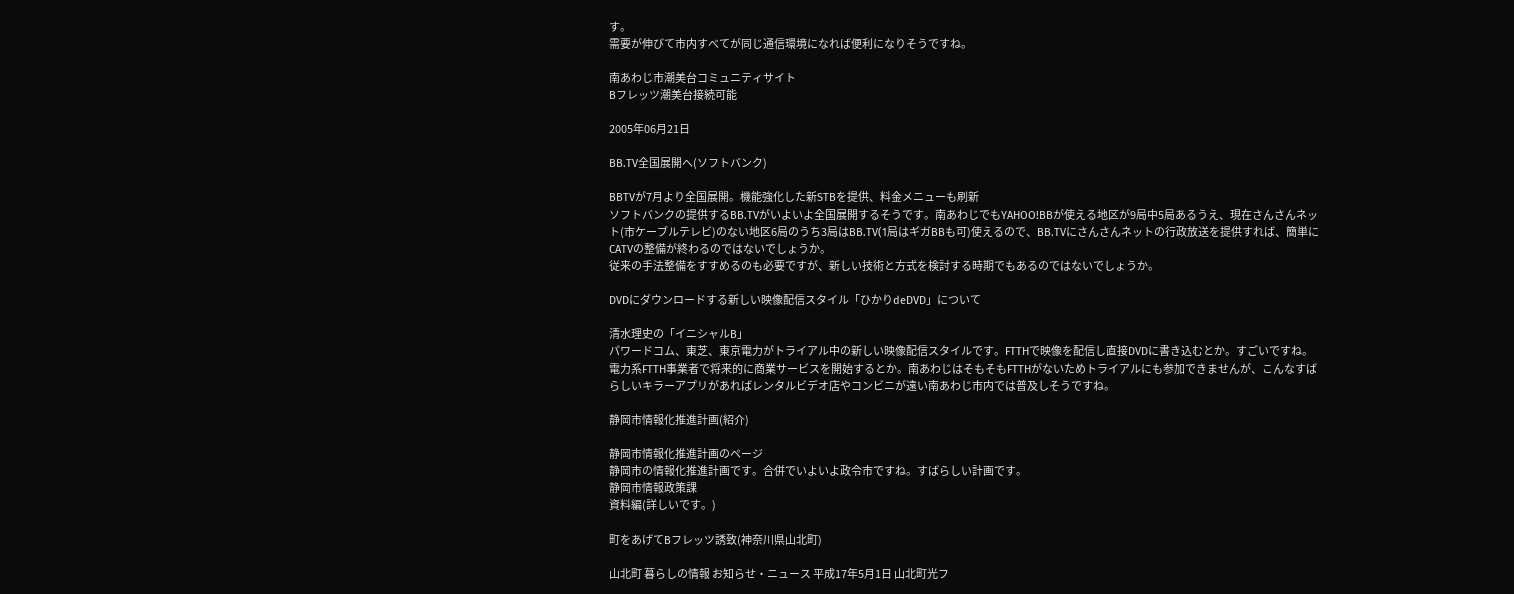す。
需要が伸びて市内すべてが同じ通信環境になれば便利になりそうですね。

南あわじ市潮美台コミュニティサイト
Bフレッツ潮美台接続可能

2005年06月21日

BB.TV全国展開へ(ソフトバンク)

BBTVが7月より全国展開。機能強化した新STBを提供、料金メニューも刷新
ソフトバンクの提供するBB.TVがいよいよ全国展開するそうです。南あわじでもYAHOO!BBが使える地区が9局中5局あるうえ、現在さんさんネット(市ケーブルテレビ)のない地区6局のうち3局はBB.TV(1局はギガBBも可)使えるので、BB.TVにさんさんネットの行政放送を提供すれば、簡単にCATVの整備が終わるのではないでしょうか。
従来の手法整備をすすめるのも必要ですが、新しい技術と方式を検討する時期でもあるのではないでしょうか。

DVDにダウンロードする新しい映像配信スタイル「ひかりdeDVD」について

清水理史の「イニシャルB」
パワードコム、東芝、東京電力がトライアル中の新しい映像配信スタイルです。FTTHで映像を配信し直接DVDに書き込むとか。すごいですね。電力系FTTH事業者で将来的に商業サービスを開始するとか。南あわじはそもそもFTTHがないためトライアルにも参加できませんが、こんなすばらしいキラーアプリがあればレンタルビデオ店やコンビニが遠い南あわじ市内では普及しそうですね。

静岡市情報化推進計画(紹介)

静岡市情報化推進計画のページ
静岡市の情報化推進計画です。合併でいよいよ政令市ですね。すばらしい計画です。
静岡市情報政策課
資料編(詳しいです。)

町をあげてBフレッツ誘致(神奈川県山北町)

山北町 暮らしの情報 お知らせ・ニュース 平成17年5月1日 山北町光フ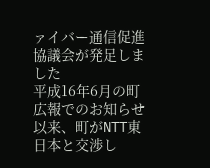ァイバー通信促進協議会が発足しました
平成16年6月の町広報でのお知らせ以来、町がNTT東日本と交渉し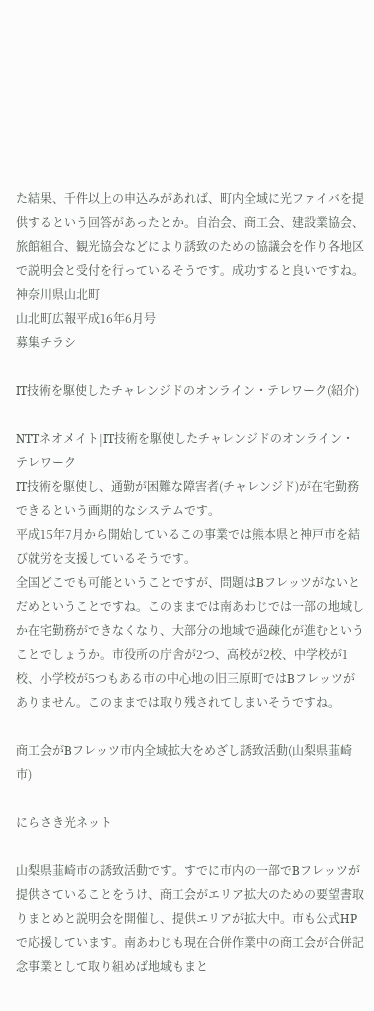た結果、千件以上の申込みがあれば、町内全域に光ファイバを提供するという回答があったとか。自治会、商工会、建設業協会、旅館組合、観光協会などにより誘致のための協議会を作り各地区で説明会と受付を行っているそうです。成功すると良いですね。
神奈川県山北町
山北町広報平成16年6月号
募集チラシ

IT技術を駆使したチャレンジドのオンライン・テレワーク(紹介)

NTTネオメイト|IT技術を駆使したチャレンジドのオンライン・テレワーク
IT技術を駆使し、通勤が困難な障害者(チャレンジド)が在宅勤務できるという画期的なシステムです。
平成15年7月から開始しているこの事業では熊本県と神戸市を結び就労を支援しているそうです。
全国どこでも可能ということですが、問題はBフレッツがないとだめということですね。このままでは南あわじでは一部の地域しか在宅勤務ができなくなり、大部分の地域で過疎化が進むということでしょうか。市役所の庁舎が2つ、高校が2校、中学校が1校、小学校が5つもある市の中心地の旧三原町ではBフレッツがありません。このままでは取り残されてしまいそうですね。

商工会がBフレッツ市内全域拡大をめざし誘致活動(山梨県韮崎市)

にらさき光ネット

山梨県韮崎市の誘致活動です。すでに市内の一部でBフレッツが提供さていることをうけ、商工会がエリア拡大のための要望書取りまとめと説明会を開催し、提供エリアが拡大中。市も公式HPで応援しています。南あわじも現在合併作業中の商工会が合併記念事業として取り組めば地域もまと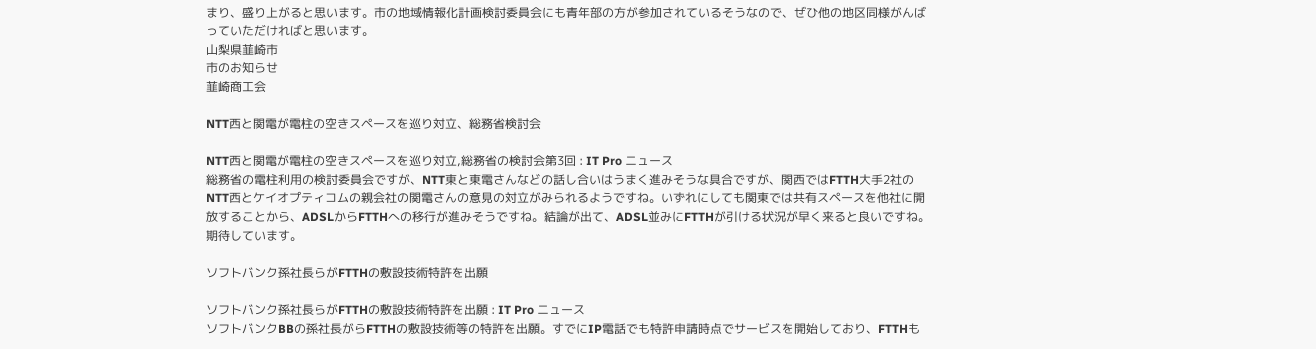まり、盛り上がると思います。市の地域情報化計画検討委員会にも青年部の方が参加されているそうなので、ぜひ他の地区同様がんばっていただければと思います。
山梨県韮崎市
市のお知らせ
韮崎商工会

NTT西と関電が電柱の空きスペースを巡り対立、総務省検討会

NTT西と関電が電柱の空きスペースを巡り対立,総務省の検討会第3回 : IT Pro ニュース
総務省の電柱利用の検討委員会ですが、NTT東と東電さんなどの話し合いはうまく進みそうな具合ですが、関西ではFTTH大手2社のNTT西とケイオプティコムの親会社の関電さんの意見の対立がみられるようですね。いずれにしても関東では共有スペースを他社に開放することから、ADSLからFTTHへの移行が進みそうですね。結論が出て、ADSL並みにFTTHが引ける状況が早く来ると良いですね。
期待しています。

ソフトバンク孫社長らがFTTHの敷設技術特許を出願

ソフトバンク孫社長らがFTTHの敷設技術特許を出願 : IT Pro ニュース
ソフトバンクBBの孫社長がらFTTHの敷設技術等の特許を出願。すでにIP電話でも特許申請時点でサービスを開始しており、FTTHも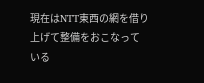現在はNTT東西の網を借り上げて整備をおこなっている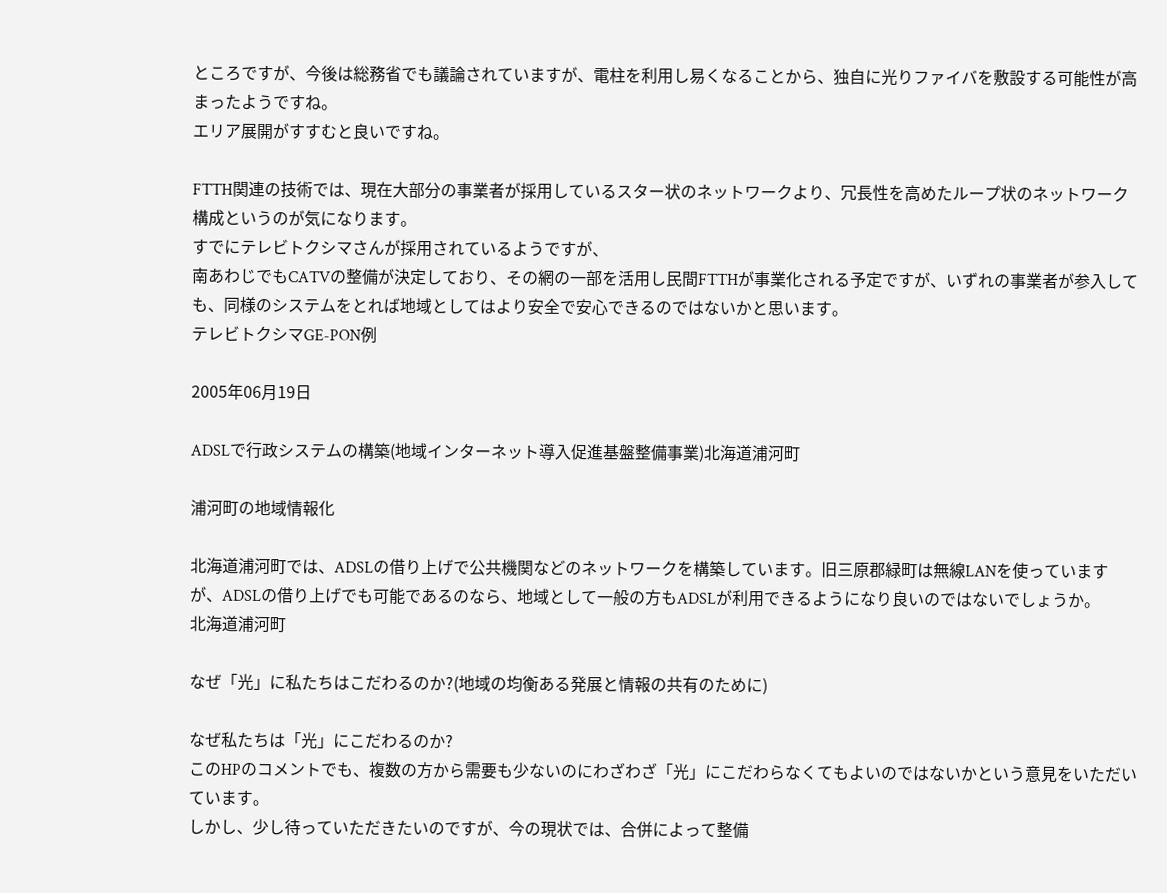ところですが、今後は総務省でも議論されていますが、電柱を利用し易くなることから、独自に光りファイバを敷設する可能性が高まったようですね。
エリア展開がすすむと良いですね。

FTTH関連の技術では、現在大部分の事業者が採用しているスター状のネットワークより、冗長性を高めたループ状のネットワーク構成というのが気になります。
すでにテレビトクシマさんが採用されているようですが、
南あわじでもCATVの整備が決定しており、その網の一部を活用し民間FTTHが事業化される予定ですが、いずれの事業者が参入しても、同様のシステムをとれば地域としてはより安全で安心できるのではないかと思います。
テレビトクシマGE-PON例

2005年06月19日

ADSLで行政システムの構築(地域インターネット導入促進基盤整備事業)北海道浦河町

浦河町の地域情報化

北海道浦河町では、ADSLの借り上げで公共機関などのネットワークを構築しています。旧三原郡緑町は無線LANを使っていますが、ADSLの借り上げでも可能であるのなら、地域として一般の方もADSLが利用できるようになり良いのではないでしょうか。
北海道浦河町

なぜ「光」に私たちはこだわるのか?(地域の均衡ある発展と情報の共有のために)

なぜ私たちは「光」にこだわるのか?
このHPのコメントでも、複数の方から需要も少ないのにわざわざ「光」にこだわらなくてもよいのではないかという意見をいただいています。
しかし、少し待っていただきたいのですが、今の現状では、合併によって整備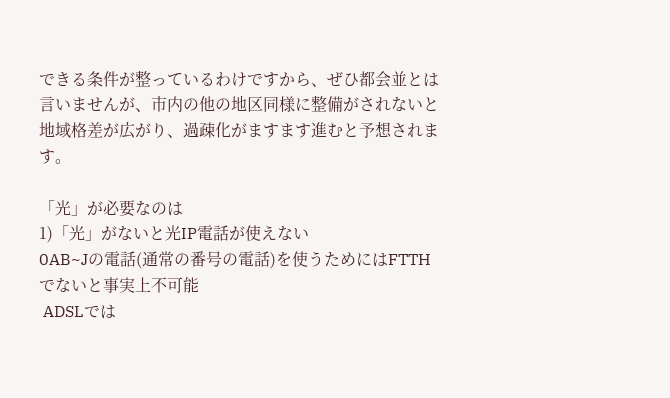できる条件が整っているわけですから、ぜひ都会並とは言いませんが、市内の他の地区同様に整備がされないと地域格差が広がり、過疎化がますます進むと予想されます。

「光」が必要なのは
1)「光」がないと光IP電話が使えない
0AB~Jの電話(通常の番号の電話)を使うためにはFTTHでないと事実上不可能
 ADSLでは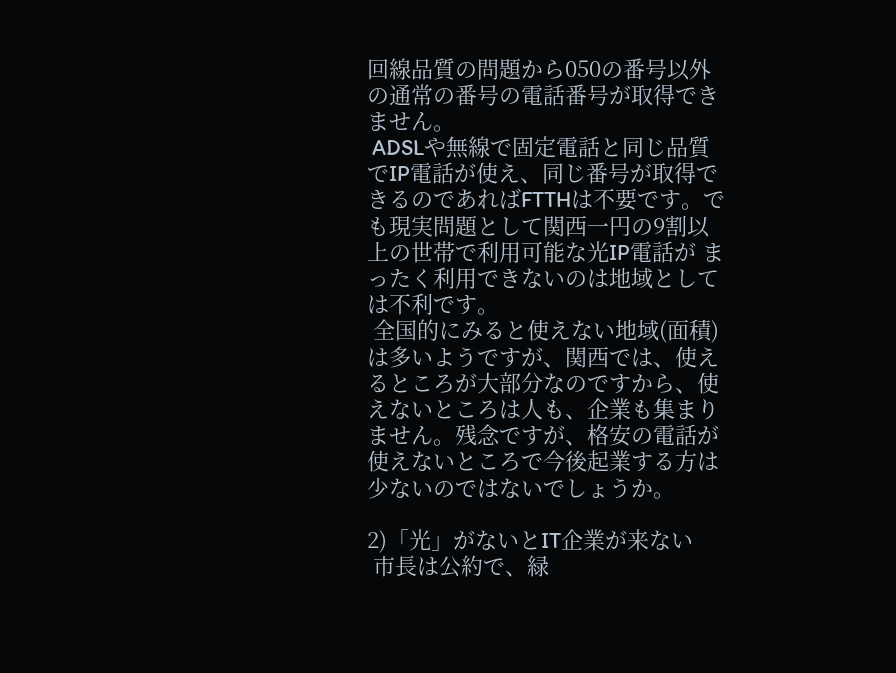回線品質の問題から050の番号以外の通常の番号の電話番号が取得できません。
 ADSLや無線で固定電話と同じ品質でIP電話が使え、同じ番号が取得できるのであればFTTHは不要です。でも現実問題として関西一円の9割以上の世帯で利用可能な光IP電話が まったく利用できないのは地域としては不利です。
 全国的にみると使えない地域(面積)は多いようですが、関西では、使えるところが大部分なのですから、使えないところは人も、企業も集まりません。残念ですが、格安の電話が 使えないところで今後起業する方は少ないのではないでしょうか。

2)「光」がないとIT企業が来ない
 市長は公約で、緑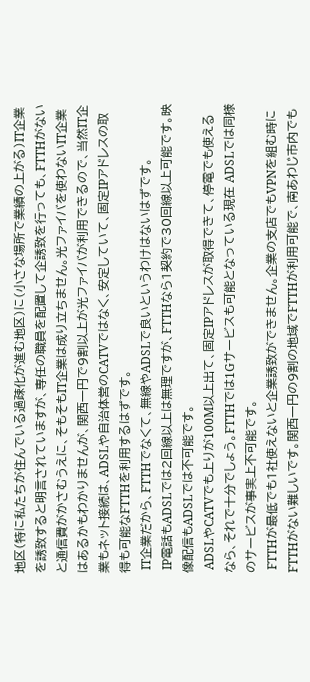地区(特に私たちが住んでいる過疎化が進む地区)に(小さな場所で業績の上がる)IT企業を誘致すると明言されていますが、専任の職員を配置して企誘致を行っても、FTTHがないと通信費がかさむうえに、そもそもIT企業は成り立ちません。光ファイバを使わないIT企業はあるかもわかりませんが、関西一円で9割以上が光ファイバが利用できるので、当然IT企業もネット接続は、ADSLや自治体営のCATVではなく、安定していて、固定IPアドレスの取得も可能なFTTHを利用するはずです。
 IT企業だから、FTTHでなくて、無線やADSLで良いというわけはないはずです。
 IP電話もADSLでは2回線以上は無理ですが、FTTHなら1契約で30回線以上可能です。映像配信もADSLでは不可能です。
 ADSLやCATVでも上りが100M以上出て、固定IPアドレスが取得できて、停電でも使えるなら、それで十分でしょう。FTTHでは1Gサービスも可能となっている現在 ADSLでは同様のサービスが事実上不可能です。
 FTTHが最低でも1社使えないと企業誘致ができません。企業の支店でもVPNを組む時にFTTHがない難しいです。関西一円の9割の地域でFTTHが利用可能で、南あわじ市内でも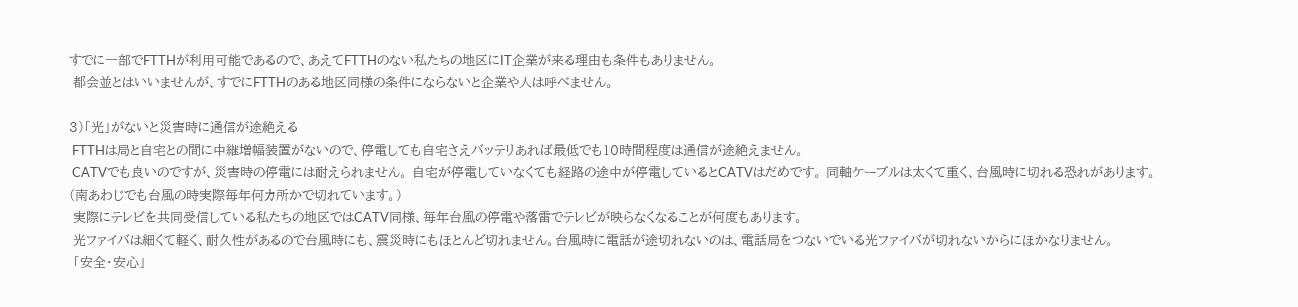すでに一部でFTTHが利用可能であるので、あえてFTTHのない私たちの地区にIT企業が来る理由も条件もありません。
 都会並とはいいませんが、すでにFTTHのある地区同様の条件にならないと企業や人は呼べません。

3)「光」がないと災害時に通信が途絶える
 FTTHは局と自宅との間に中継増幅装置がないので、停電しても自宅さえバッテリあれば最低でも10時間程度は通信が途絶えません。
 CATVでも良いのですが、災害時の停電には耐えられません。 自宅が停電していなくても経路の途中が停電しているとCATVはだめです。 同軸ケーブルは太くて重く、台風時に切れる恐れがあります。(南あわじでも台風の時実際毎年何カ所かで切れています。)
 実際にテレビを共同受信している私たちの地区ではCATV同様、毎年台風の停電や落雷でテレビが映らなくなることが何度もあります。
 光ファイバは細くて軽く、耐久性があるので台風時にも、震災時にもほとんど切れません。台風時に電話が途切れないのは、電話局をつないでいる光ファイバが切れないからにほかなりません。
 「安全・安心」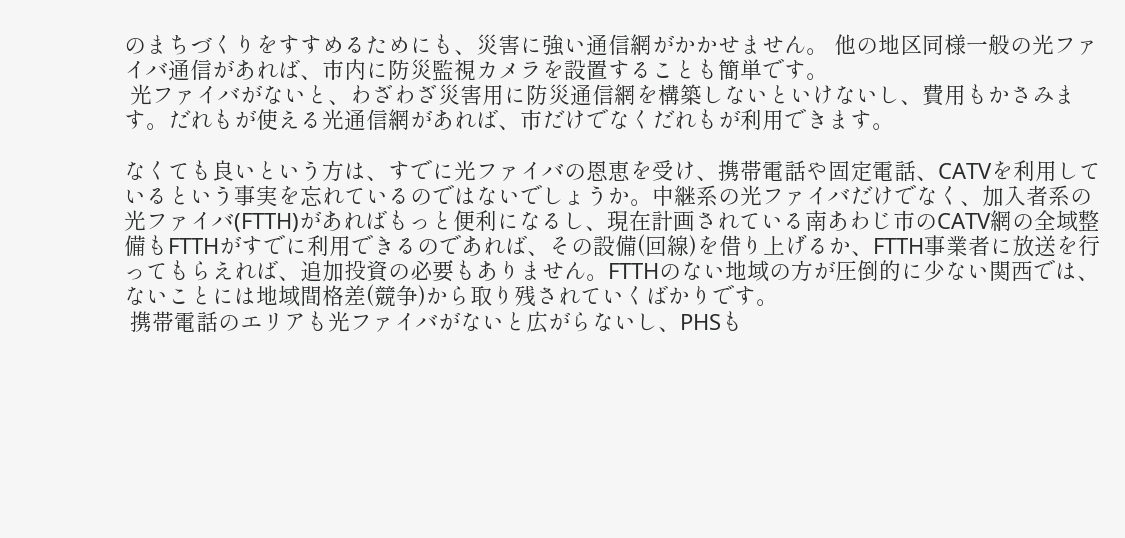のまちづくりをすすめるためにも、災害に強い通信網がかかせません。 他の地区同様一般の光ファイバ通信があれば、市内に防災監視カメラを設置することも簡単です。
 光ファイバがないと、わざわざ災害用に防災通信網を構築しないといけないし、費用もかさみます。だれもが使える光通信網があれば、市だけでなくだれもが利用できます。

なくても良いという方は、すでに光ファイバの恩恵を受け、携帯電話や固定電話、CATVを利用しているという事実を忘れているのではないでしょうか。中継系の光ファイバだけでなく、加入者系の光ファイバ(FTTH)があればもっと便利になるし、現在計画されている南あわじ市のCATV網の全域整備もFTTHがすでに利用できるのであれば、その設備(回線)を借り上げるか、FTTH事業者に放送を行ってもらえれば、追加投資の必要もありません。FTTHのない地域の方が圧倒的に少ない関西では、ないことには地域間格差(競争)から取り残されていくばかりです。
 携帯電話のエリアも光ファイバがないと広がらないし、PHSも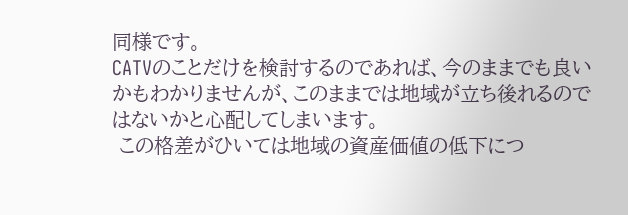同様です。
CATVのことだけを検討するのであれば、今のままでも良いかもわかりませんが、このままでは地域が立ち後れるのではないかと心配してしまいます。
 この格差がひいては地域の資産価値の低下につ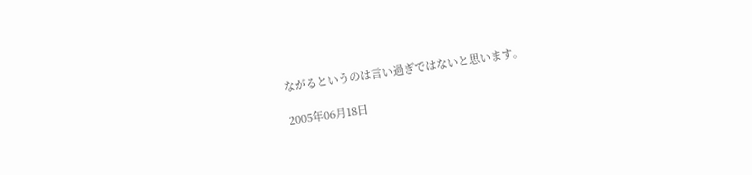ながるというのは言い過ぎではないと思います。

2005年06月18日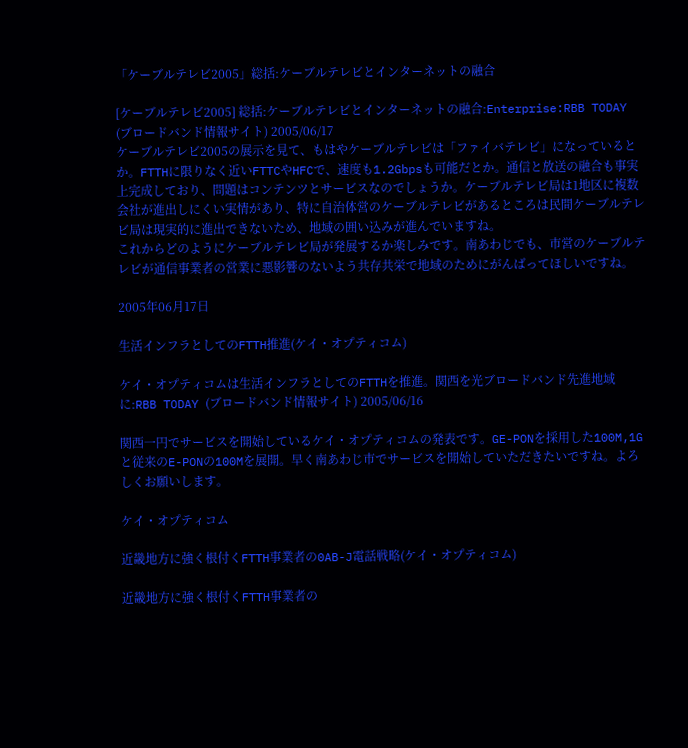「ケーブルテレビ2005」総括:ケーブルテレビとインターネットの融合

[ケーブルテレビ2005] 総括:ケーブルテレビとインターネットの融合:Enterprise:RBB TODAY (ブロードバンド情報サイト) 2005/06/17
ケーブルテレビ2005の展示を見て、もはやケーブルテレビは「ファイバテレビ」になっているとか。FTTHに限りなく近いFTTCやHFCで、速度も1.2Gbpsも可能だとか。通信と放送の融合も事実上完成しており、問題はコンテンツとサービスなのでしょうか。ケーブルテレビ局は1地区に複数会社が進出しにくい実情があり、特に自治体営のケーブルテレビがあるところは民間ケーブルテレビ局は現実的に進出できないため、地域の囲い込みが進んでいますね。
これからどのようにケーブルテレビ局が発展するか楽しみです。南あわじでも、市営のケーブルテレビが通信事業者の営業に悪影響のないよう共存共栄で地域のためにがんばってほしいですね。

2005年06月17日

生活インフラとしてのFTTH推進(ケイ・オプティコム)

ケイ・オプティコムは生活インフラとしてのFTTHを推進。関西を光ブロードバンド先進地域に:RBB TODAY (ブロードバンド情報サイト) 2005/06/16

関西一円でサービスを開始しているケイ・オプティコムの発表です。GE-PONを採用した100M,1Gと従来のE-PONの100Mを展開。早く南あわじ市でサービスを開始していただきたいですね。よろしくお願いします。

ケイ・オプティコム

近畿地方に強く根付くFTTH事業者の0AB-J電話戦略(ケイ・オプティコム)

近畿地方に強く根付くFTTH事業者の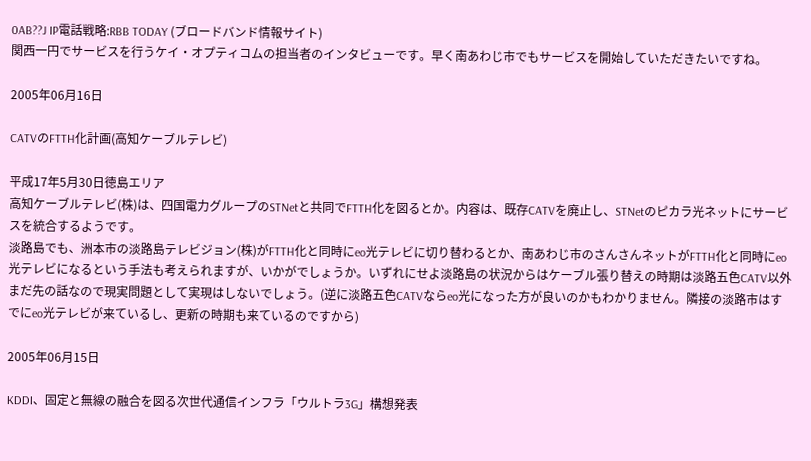0AB??J IP電話戦略:RBB TODAY (ブロードバンド情報サイト)
関西一円でサービスを行うケイ・オプティコムの担当者のインタビューです。早く南あわじ市でもサービスを開始していただきたいですね。

2005年06月16日

CATVのFTTH化計画(高知ケーブルテレビ)

平成17年5月30日徳島エリア
高知ケーブルテレビ(株)は、四国電力グループのSTNetと共同でFTTH化を図るとか。内容は、既存CATVを廃止し、STNetのピカラ光ネットにサービスを統合するようです。
淡路島でも、洲本市の淡路島テレビジョン(株)がFTTH化と同時にeo光テレビに切り替わるとか、南あわじ市のさんさんネットがFTTH化と同時にeo光テレビになるという手法も考えられますが、いかがでしょうか。いずれにせよ淡路島の状況からはケーブル張り替えの時期は淡路五色CATV以外まだ先の話なので現実問題として実現はしないでしょう。(逆に淡路五色CATVならeo光になった方が良いのかもわかりません。隣接の淡路市はすでにeo光テレビが来ているし、更新の時期も来ているのですから)

2005年06月15日

KDDI、固定と無線の融合を図る次世代通信インフラ「ウルトラ3G」構想発表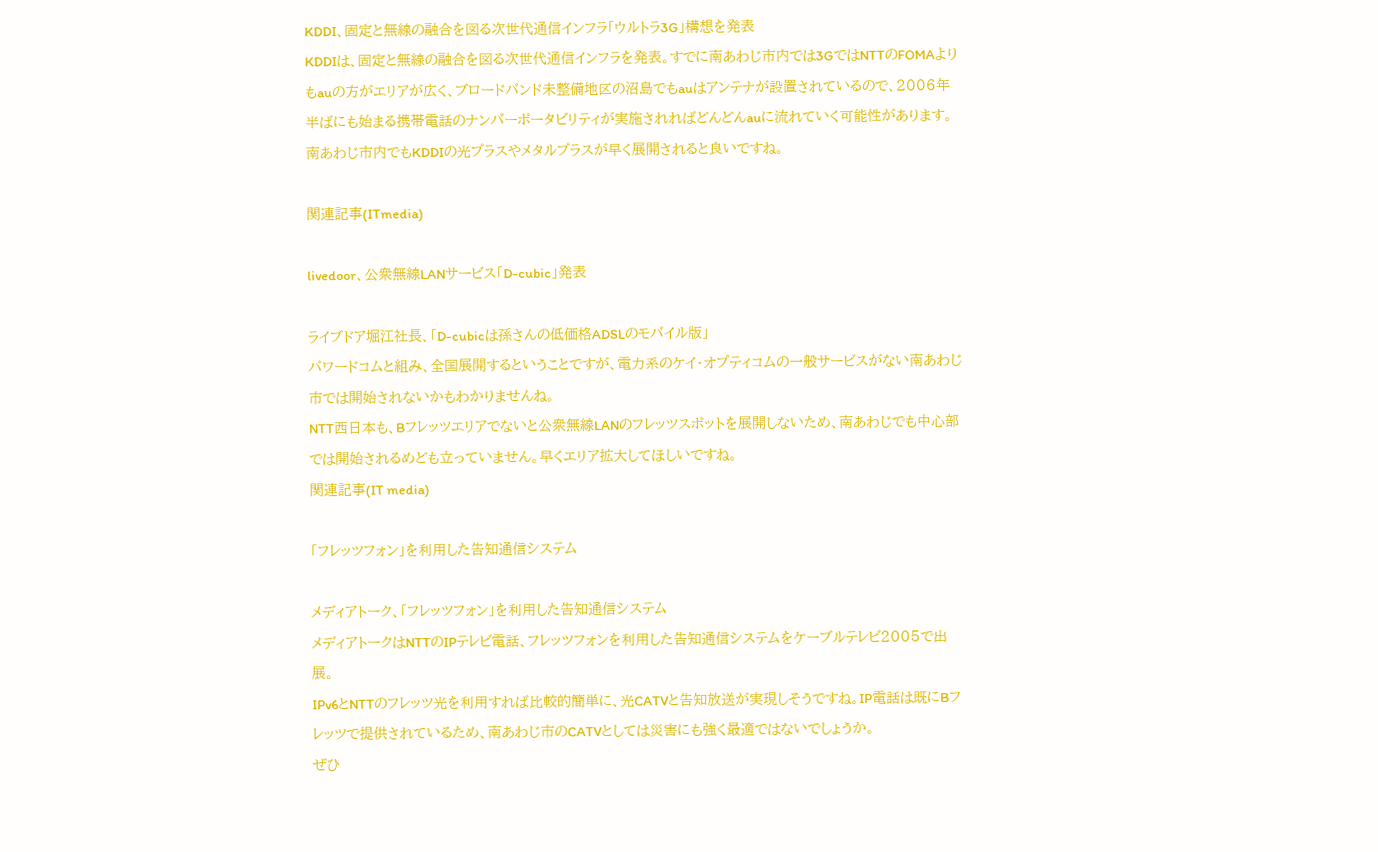KDDI、固定と無線の融合を図る次世代通信インフラ「ウルトラ3G」構想を発表
KDDIは、固定と無線の融合を図る次世代通信インフラを発表。すでに南あわじ市内では3GではNTTのFOMAよりもauの方がエリアが広く、ブロードバンド未整備地区の沼島でもauはアンテナが設置されているので、2006年半ばにも始まる携帯電話のナンバーポータビリティが実施されればどんどんauに流れていく可能性があります。南あわじ市内でもKDDIの光プラスやメタルプラスが早く展開されると良いですね。

関連記事(ITmedia)

livedoor、公衆無線LANサービス「D-cubic」発表

ライブドア堀江社長、「D-cubicは孫さんの低価格ADSLのモバイル版」
パワードコムと組み、全国展開するということですが、電力系のケイ・オプティコムの一般サービスがない南あわじ市では開始されないかもわかりませんね。
NTT西日本も、Bフレッツエリアでないと公衆無線LANのフレッツスポットを展開しないため、南あわじでも中心部では開始されるめども立っていません。早くエリア拡大してほしいですね。
関連記事(IT media)

「フレッツフォン」を利用した告知通信システム

メディアトーク、「フレッツフォン」を利用した告知通信システム
メディアトークはNTTのIPテレビ電話、フレッツフォンを利用した告知通信システムをケーブルテレビ2005で出展。
IPv6とNTTのフレッツ光を利用すれば比較的簡単に、光CATVと告知放送が実現しそうですね。IP電話は既にBフレッツで提供されているため、南あわじ市のCATVとしては災害にも強く最適ではないでしょうか。
ぜひ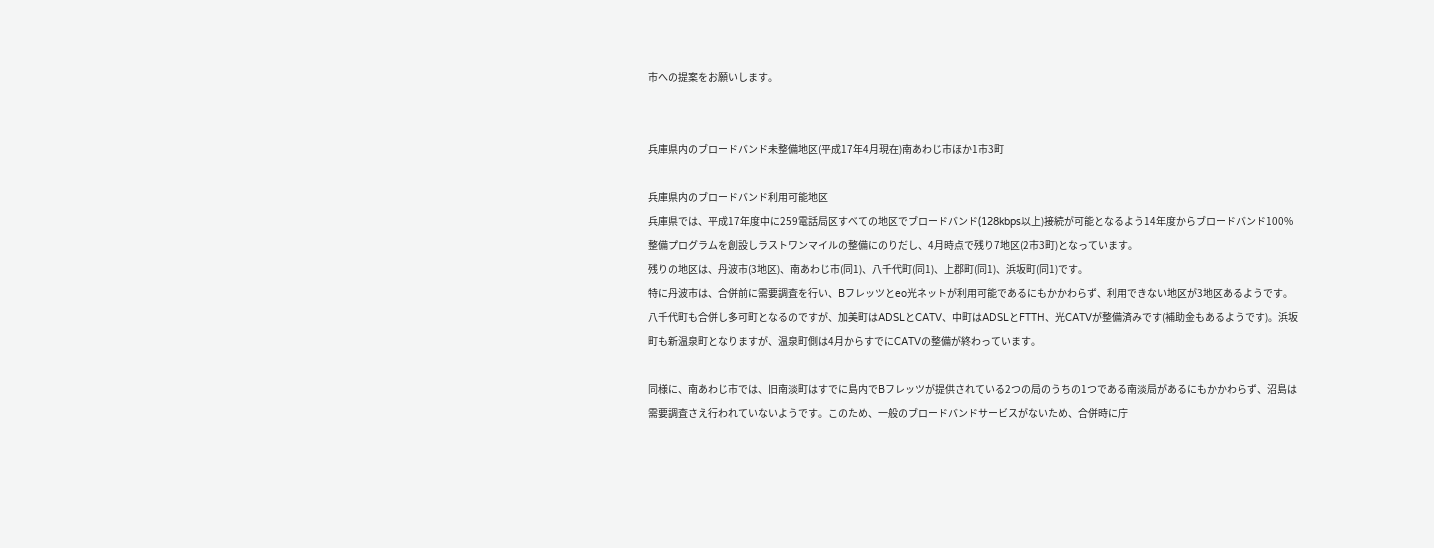市への提案をお願いします。


兵庫県内のブロードバンド未整備地区(平成17年4月現在)南あわじ市ほか1市3町

兵庫県内のブロードバンド利用可能地区
兵庫県では、平成17年度中に259電話局区すべての地区でブロードバンド(128kbps以上)接続が可能となるよう14年度からブロードバンド100%整備プログラムを創設しラストワンマイルの整備にのりだし、4月時点で残り7地区(2市3町)となっています。
残りの地区は、丹波市(3地区)、南あわじ市(同1)、八千代町(同1)、上郡町(同1)、浜坂町(同1)です。
特に丹波市は、合併前に需要調査を行い、Bフレッツとeo光ネットが利用可能であるにもかかわらず、利用できない地区が3地区あるようです。八千代町も合併し多可町となるのですが、加美町はADSLとCATV、中町はADSLとFTTH、光CATVが整備済みです(補助金もあるようです)。浜坂町も新温泉町となりますが、温泉町側は4月からすでにCATVの整備が終わっています。

同様に、南あわじ市では、旧南淡町はすでに島内でBフレッツが提供されている2つの局のうちの1つである南淡局があるにもかかわらず、沼島は需要調査さえ行われていないようです。このため、一般のブロードバンドサービスがないため、合併時に庁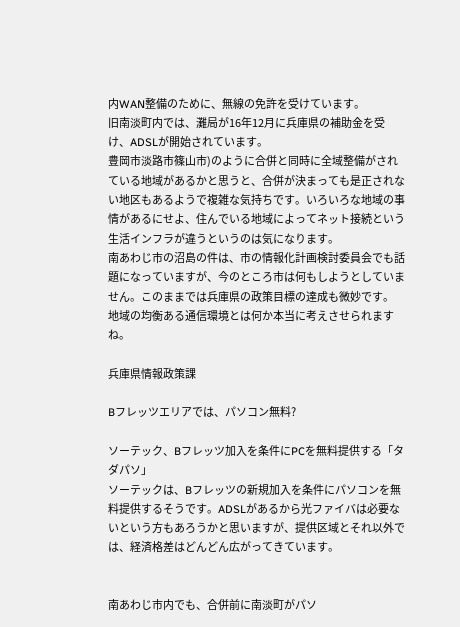内WAN整備のために、無線の免許を受けています。
旧南淡町内では、灘局が16年12月に兵庫県の補助金を受け、ADSLが開始されています。
豊岡市淡路市篠山市)のように合併と同時に全域整備がされている地域があるかと思うと、合併が決まっても是正されない地区もあるようで複雑な気持ちです。いろいろな地域の事情があるにせよ、住んでいる地域によってネット接続という生活インフラが違うというのは気になります。
南あわじ市の沼島の件は、市の情報化計画検討委員会でも話題になっていますが、今のところ市は何もしようとしていません。このままでは兵庫県の政策目標の達成も微妙です。
地域の均衡ある通信環境とは何か本当に考えさせられますね。

兵庫県情報政策課

Bフレッツエリアでは、パソコン無料?

ソーテック、Bフレッツ加入を条件にPCを無料提供する「タダパソ」
ソーテックは、Bフレッツの新規加入を条件にパソコンを無料提供するそうです。ADSLがあるから光ファイバは必要ないという方もあろうかと思いますが、提供区域とそれ以外では、経済格差はどんどん広がってきています。


南あわじ市内でも、合併前に南淡町がパソ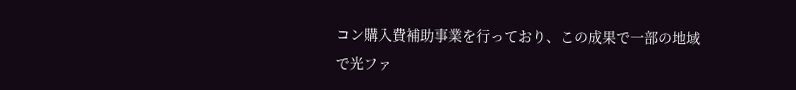コン購入費補助事業を行っており、この成果で一部の地域で光ファ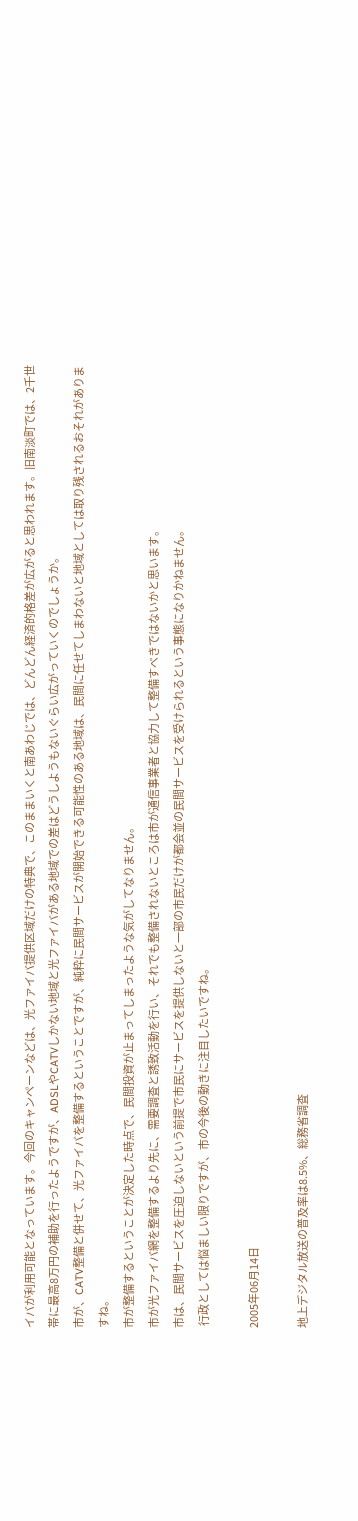イバが利用可能となっています。今回のキャンペーンなどは、光ファイバ提供区域だけの特典で、このままいくと南あわじでは、どんどん経済的格差が広がると思われます。旧南淡町では、2千世帯に最高8万円の補助を行ったようですが、ADSLやCATVしかない地域と光ファイバがある地域での差はどうしようもないぐらい広がっていくのでしょうか。
市が、CATV整備と併せて、光ファイバを整備するということですが、純粋に民間サービスが開始できる可能性のある地域は、民間に任せてしまわないと地域としては取り残されるおそれがありますね。
市が整備するということが決定した時点で、民間投資が止まってしまったような気がしてなりません。
市が光ファイバ網を整備するより先に、需要調査と誘致活動を行い、それでも整備されないところは市が通信事業者と協力して整備すべきではないかと思います。
市は、民間サービスを圧迫しないという前提で市民にサービスを提供しないと一部の市民だけが都会並の民間サービスを受けられるという事態になりかねません。
 行政としては悩ましい限りですが、市の今後の動きに注目したいですね。

2005年06月14日

地上デジタル放送の普及率は8.5%、総務省調査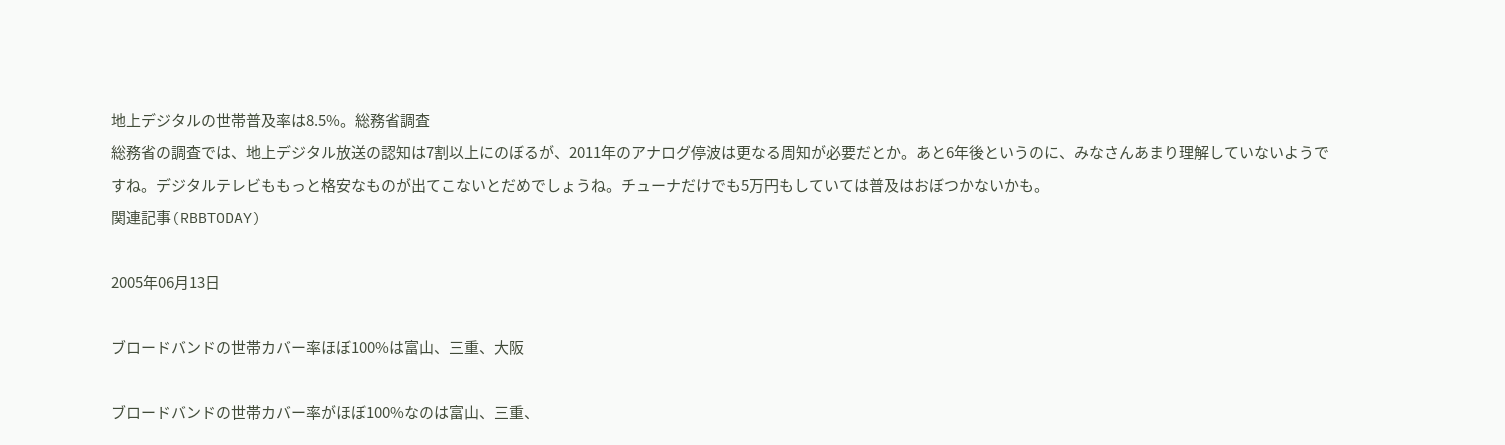地上デジタルの世帯普及率は8.5%。総務省調査
総務省の調査では、地上デジタル放送の認知は7割以上にのぼるが、2011年のアナログ停波は更なる周知が必要だとか。あと6年後というのに、みなさんあまり理解していないようですね。デジタルテレビももっと格安なものが出てこないとだめでしょうね。チューナだけでも5万円もしていては普及はおぼつかないかも。
関連記事(RBBTODAY)

2005年06月13日

ブロードバンドの世帯カバー率ほぼ100%は富山、三重、大阪

ブロードバンドの世帯カバー率がほぼ100%なのは富山、三重、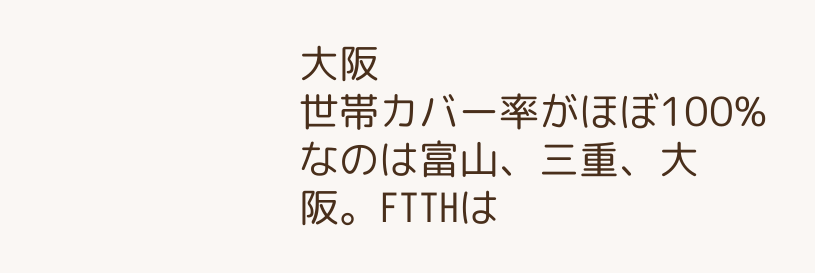大阪
世帯カバー率がほぼ100%なのは富山、三重、大阪。FTTHは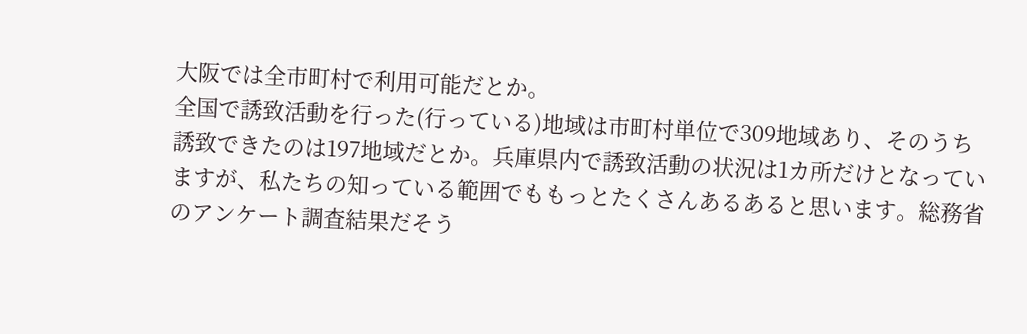大阪では全市町村で利用可能だとか。
全国で誘致活動を行った(行っている)地域は市町村単位で309地域あり、そのうち誘致できたのは197地域だとか。兵庫県内で誘致活動の状況は1カ所だけとなっていますが、私たちの知っている範囲でももっとたくさんあるあると思います。総務省のアンケート調査結果だそう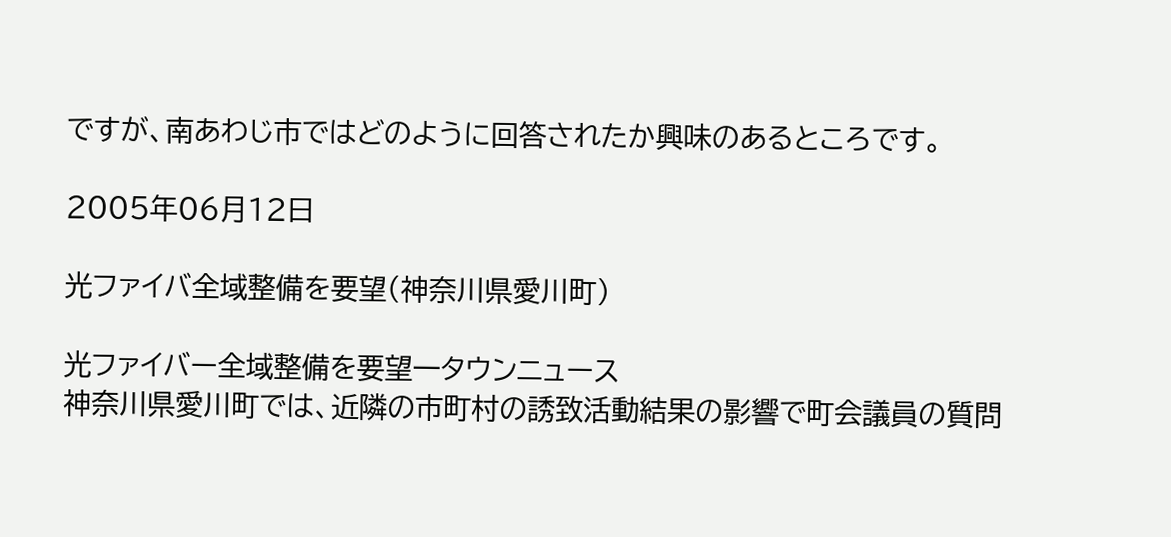ですが、南あわじ市ではどのように回答されたか興味のあるところです。

2005年06月12日

光ファイバ全域整備を要望(神奈川県愛川町)

光ファイバー全域整備を要望一タウンニュース
神奈川県愛川町では、近隣の市町村の誘致活動結果の影響で町会議員の質問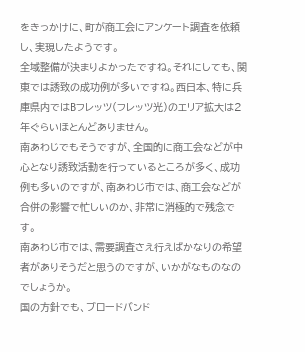をきっかけに、町が商工会にアンケート調査を依頼し、実現したようです。
全域整備が決まりよかったですね。それにしても、関東では誘致の成功例が多いですね。西日本、特に兵庫県内ではBフレッツ(フレッツ光)のエリア拡大は2年ぐらいほとんどありません。
南あわじでもそうですが、全国的に商工会などが中心となり誘致活動を行っているところが多く、成功例も多いのですが、南あわじ市では、商工会などが合併の影響で忙しいのか、非常に消極的で残念です。
南あわじ市では、需要調査さえ行えばかなりの希望者がありそうだと思うのですが、いかがなものなのでしょうか。
国の方針でも、ブロードバンド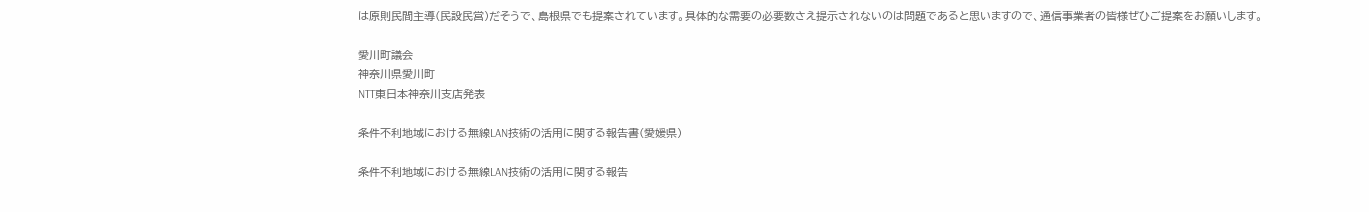は原則民間主導(民設民営)だそうで、島根県でも提案されています。具体的な需要の必要数さえ提示されないのは問題であると思いますので、通信事業者の皆様ぜひご提案をお願いします。

愛川町議会
神奈川県愛川町
NTT東日本神奈川支店発表

条件不利地域における無線LAN技術の活用に関する報告書(愛媛県)

条件不利地域における無線LAN技術の活用に関する報告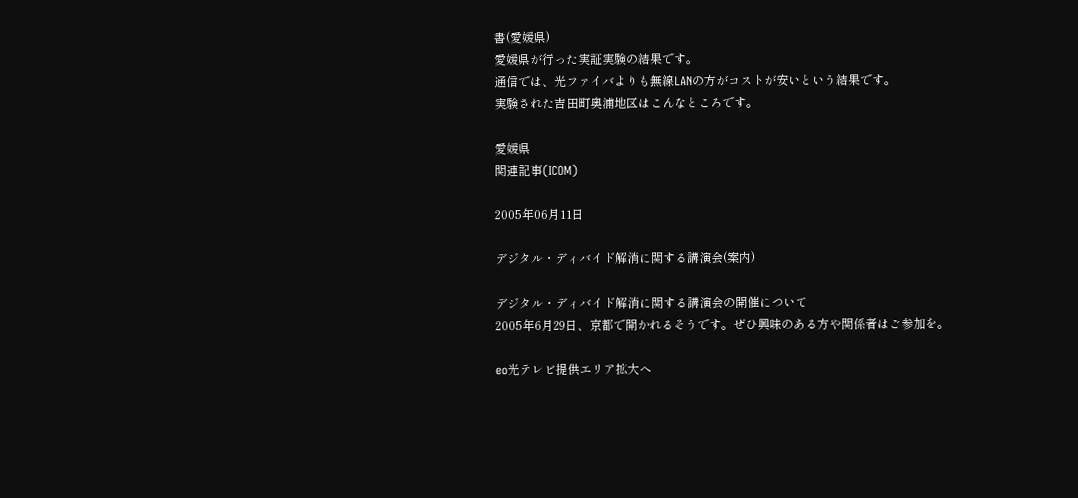書(愛媛県)
愛媛県が行った実証実験の結果です。
通信では、光ファイバよりも無線LANの方がコストが安いという結果です。
実験された吉田町奥浦地区はこんなところです。

愛媛県
関連記事(ICOM)

2005年06月11日

デジタル・ディバイド解消に関する講演会(案内)

デジタル・ディバイド解消に関する講演会の開催について
2005年6月29日、京都で開かれるそうです。ぜひ興味のある方や関係者はご参加を。

eo光テレビ提供エリア拡大へ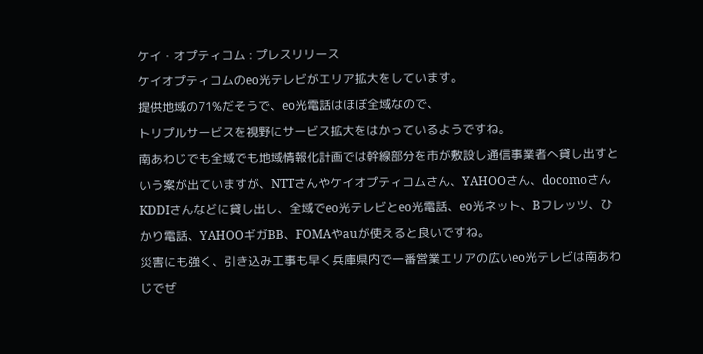ケイ・オプティコム : プレスリリース
ケイオプティコムのeo光テレビがエリア拡大をしています。
提供地域の71%だそうで、eo光電話はほぼ全域なので、
トリプルサービスを視野にサービス拡大をはかっているようですね。
南あわじでも全域でも地域情報化計画では幹線部分を市が敷設し通信事業者へ貸し出すという案が出ていますが、NTTさんやケイオプティコムさん、YAHOOさん、docomoさんKDDIさんなどに貸し出し、全域でeo光テレビとeo光電話、eo光ネット、Bフレッツ、ひかり電話、YAHOOギガBB、FOMAやauが使えると良いですね。
災害にも強く、引き込み工事も早く兵庫県内で一番営業エリアの広いeo光テレビは南あわじでぜ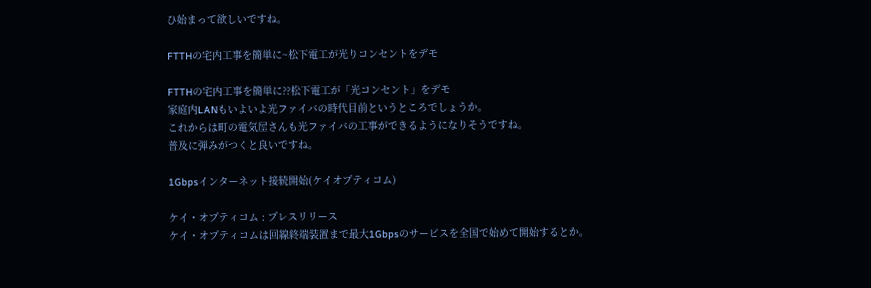ひ始まって欲しいですね。

FTTHの宅内工事を簡単に~松下電工が光りコンセントをデモ

FTTHの宅内工事を簡単に??松下電工が「光コンセント」をデモ
家庭内LANもいよいよ光ファイバの時代目前というところでしょうか。
これからは町の電気屋さんも光ファイバの工事ができるようになりそうですね。
普及に弾みがつくと良いですね。

1Gbpsインターネット接続開始(ケイオプティコム)

ケイ・オプティコム : プレスリリース
ケイ・オプティコムは回線終端装置まで最大1Gbpsのサービスを全国で始めて開始するとか。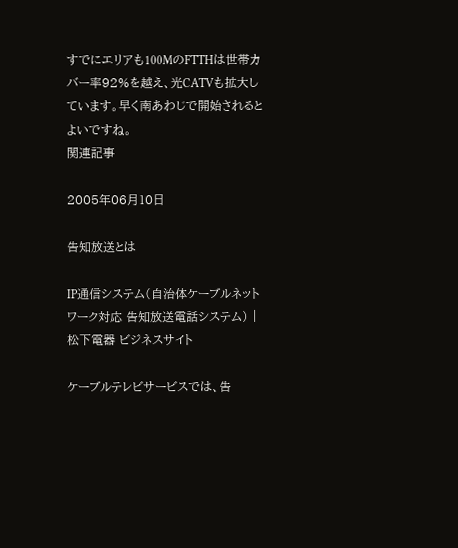すでにエリアも100MのFTTHは世帯カバー率92%を越え、光CATVも拡大しています。早く南あわじで開始されるとよいですね。
関連記事

2005年06月10日

告知放送とは

IP通信システム(自治体ケーブルネットワーク対応 告知放送電話システム) | 松下電器 ビジネスサイト

ケーブルテレビサービスでは、告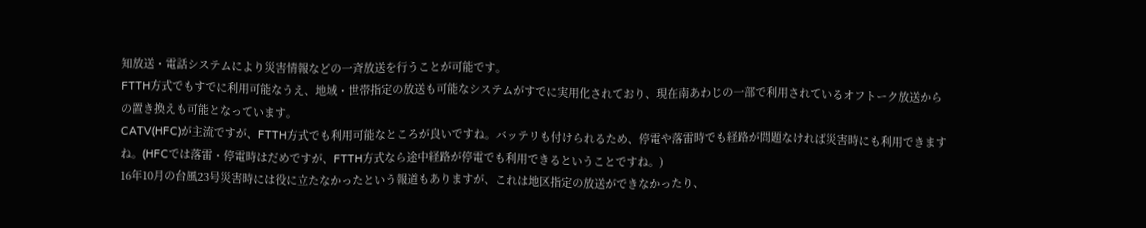知放送・電話システムにより災害情報などの一斉放送を行うことが可能です。
FTTH方式でもすでに利用可能なうえ、地域・世帯指定の放送も可能なシステムがすでに実用化されており、現在南あわじの一部で利用されているオフトーク放送からの置き換えも可能となっています。
CATV(HFC)が主流ですが、FTTH方式でも利用可能なところが良いですね。バッテリも付けられるため、停電や落雷時でも経路が問題なければ災害時にも利用できますね。(HFCでは落雷・停電時はだめですが、FTTH方式なら途中経路が停電でも利用できるということですね。)
16年10月の台風23号災害時には役に立たなかったという報道もありますが、これは地区指定の放送ができなかったり、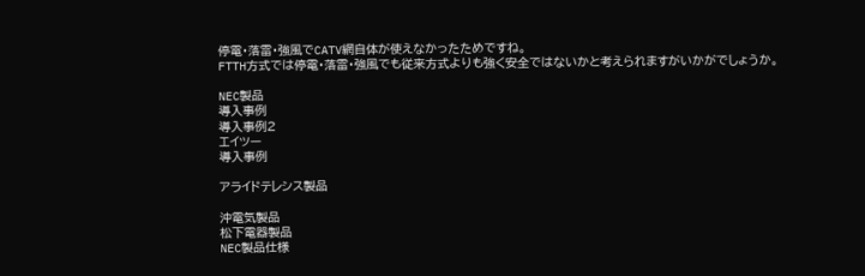停電・落雷・強風でCATV網自体が使えなかったためですね。
FTTH方式では停電・落雷・強風でも従来方式よりも強く安全ではないかと考えられますがいかがでしょうか。

NEC製品
導入事例
導入事例2
エイツー
導入事例

アライドテレシス製品

沖電気製品
松下電器製品
NEC製品仕様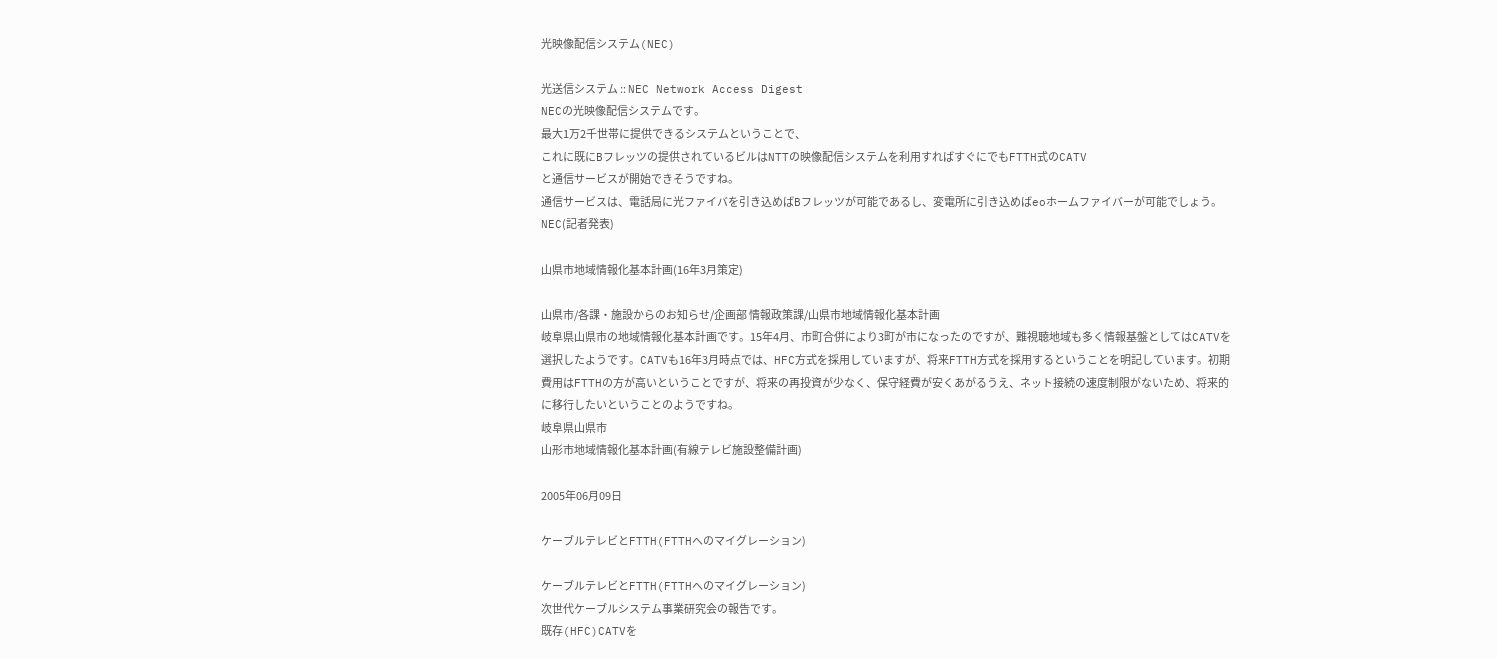光映像配信システム(NEC)

光送信システム :: NEC Network Access Digest
NECの光映像配信システムです。
最大1万2千世帯に提供できるシステムということで、
これに既にBフレッツの提供されているビルはNTTの映像配信システムを利用すればすぐにでもFTTH式のCATV
と通信サービスが開始できそうですね。
通信サービスは、電話局に光ファイバを引き込めばBフレッツが可能であるし、変電所に引き込めばeoホームファイバーが可能でしょう。
NEC(記者発表)

山県市地域情報化基本計画(16年3月策定)

山県市/各課・施設からのお知らせ/企画部 情報政策課/山県市地域情報化基本計画
岐阜県山県市の地域情報化基本計画です。15年4月、市町合併により3町が市になったのですが、難視聴地域も多く情報基盤としてはCATVを選択したようです。CATVも16年3月時点では、HFC方式を採用していますが、将来FTTH方式を採用するということを明記しています。初期費用はFTTHの方が高いということですが、将来の再投資が少なく、保守経費が安くあがるうえ、ネット接続の速度制限がないため、将来的に移行したいということのようですね。
岐阜県山県市
山形市地域情報化基本計画(有線テレビ施設整備計画)

2005年06月09日

ケーブルテレビとFTTH(FTTHへのマイグレーション)

ケーブルテレビとFTTH(FTTHへのマイグレーション)
次世代ケーブルシステム事業研究会の報告です。
既存(HFC)CATVを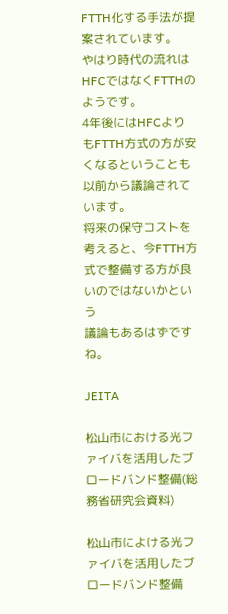FTTH化する手法が提案されています。
やはり時代の流れはHFCではなくFTTHのようです。
4年後にはHFCよりもFTTH方式の方が安くなるということも以前から議論されています。
将来の保守コストを考えると、今FTTH方式で整備する方が良いのではないかという
議論もあるはずですね。

JEITA

松山市における光ファイバを活用したブロードバンド整備(総務省研究会資料)

松山市によける光ファイバを活用したブロードバンド整備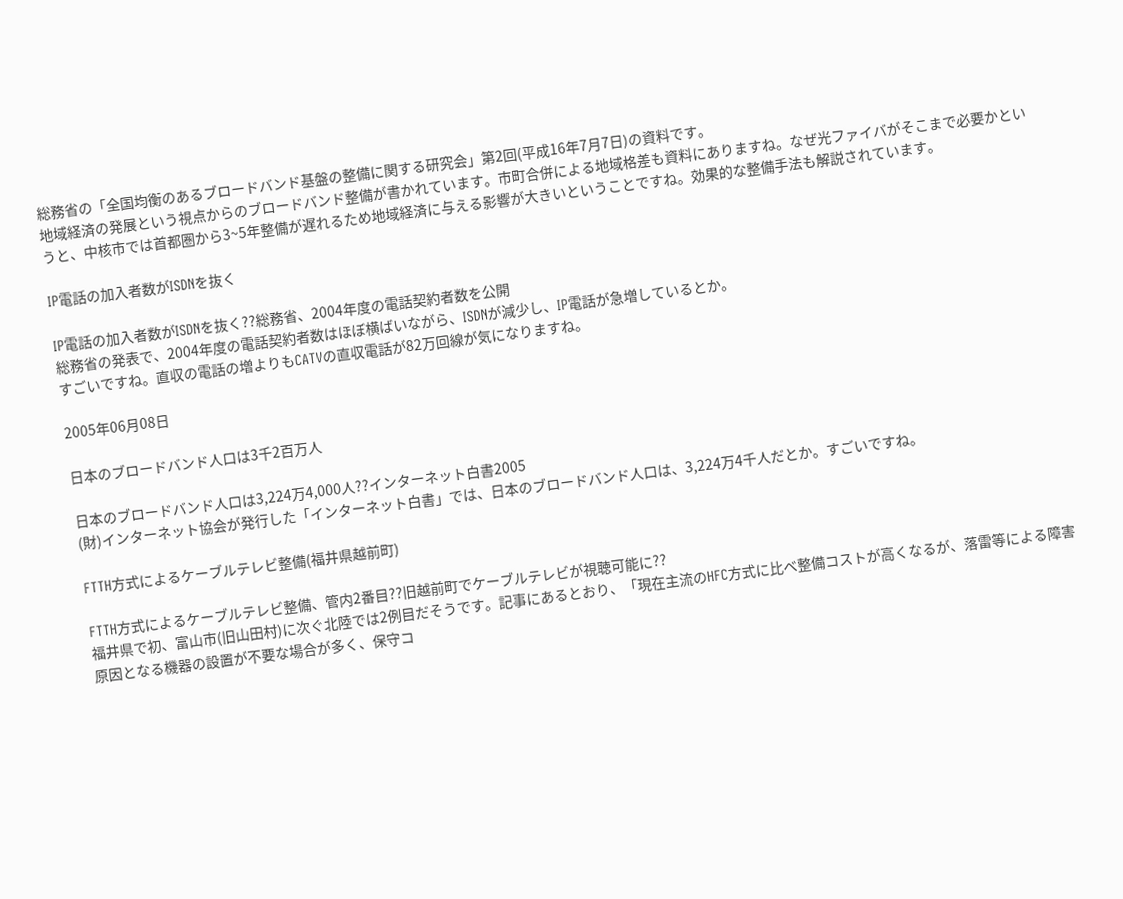総務省の「全国均衡のあるブロードバンド基盤の整備に関する研究会」第2回(平成16年7月7日)の資料です。
地域経済の発展という視点からのブロードバンド整備が書かれています。市町合併による地域格差も資料にありますね。なぜ光ファイバがそこまで必要かというと、中核市では首都圏から3~5年整備が遅れるため地域経済に与える影響が大きいということですね。効果的な整備手法も解説されています。

IP電話の加入者数がISDNを抜く

IP電話の加入者数がISDNを抜く??総務省、2004年度の電話契約者数を公開
総務省の発表で、2004年度の電話契約者数はほぼ横ばいながら、ISDNが減少し、IP電話が急増しているとか。
すごいですね。直収の電話の増よりもCATVの直収電話が82万回線が気になりますね。

2005年06月08日

日本のブロードバンド人口は3千2百万人

日本のブロードバンド人口は3,224万4,000人??インターネット白書2005
(財)インターネット協会が発行した「インターネット白書」では、日本のブロードバンド人口は、3,224万4千人だとか。すごいですね。

FTTH方式によるケーブルテレビ整備(福井県越前町)

FTTH方式によるケーブルテレビ整備、管内2番目??旧越前町でケーブルテレビが視聴可能に??
福井県で初、富山市(旧山田村)に次ぐ北陸では2例目だそうです。記事にあるとおり、「現在主流のHFC方式に比べ整備コストが高くなるが、落雷等による障害原因となる機器の設置が不要な場合が多く、保守コ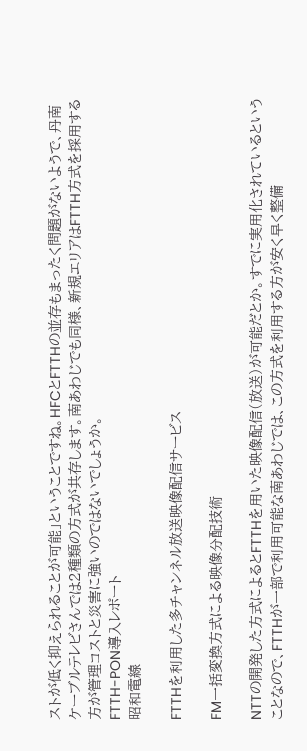ストが低く抑えられることが可能」ということですね。HFCとFTTHの並存もまったく問題がないようで、丹南ケーブルテレビさんでは2種類の方式が共存します。南あわじでも同様、新規エリアはFTTH方式を採用する方が管理コストと災害に強いのではないでしょうか。
FTTH-PON導入レポート
昭和電線

FTTHを利用した多チャンネル放送映像配信サービス

FM一括変換方式による映像分配技術

NTTの開発した方式によるとFTTHを用いた映像配信(放送)が可能だとか。すでに実用化されているということなので、FTTHが一部で利用可能な南あわじでは、この方式を利用する方が安く早く整備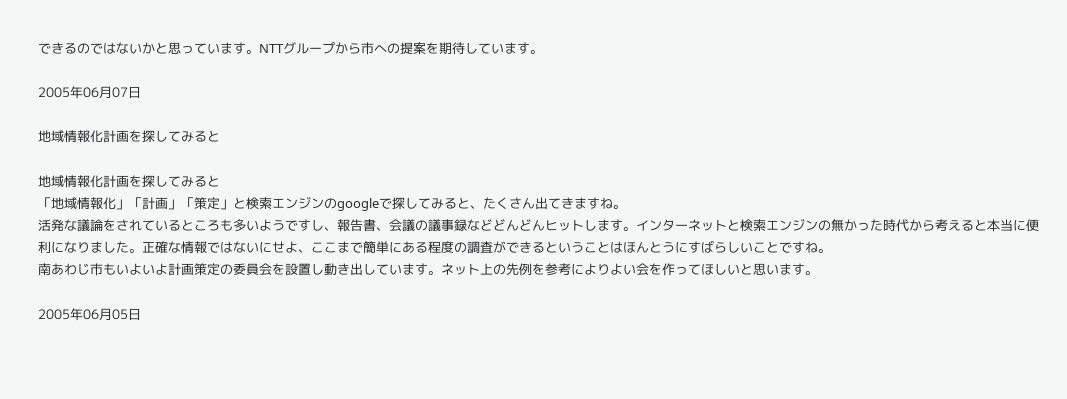できるのではないかと思っています。NTTグループから市への提案を期待しています。

2005年06月07日

地域情報化計画を探してみると

地域情報化計画を探してみると
「地域情報化」「計画」「策定」と検索エンジンのgoogleで探してみると、たくさん出てきますね。
活発な議論をされているところも多いようですし、報告書、会議の議事録などどんどんヒットします。インターネットと検索エンジンの無かった時代から考えると本当に便利になりました。正確な情報ではないにせよ、ここまで簡単にある程度の調査ができるということはほんとうにすばらしいことですね。
南あわじ市もいよいよ計画策定の委員会を設置し動き出しています。ネット上の先例を参考によりよい会を作ってほしいと思います。

2005年06月05日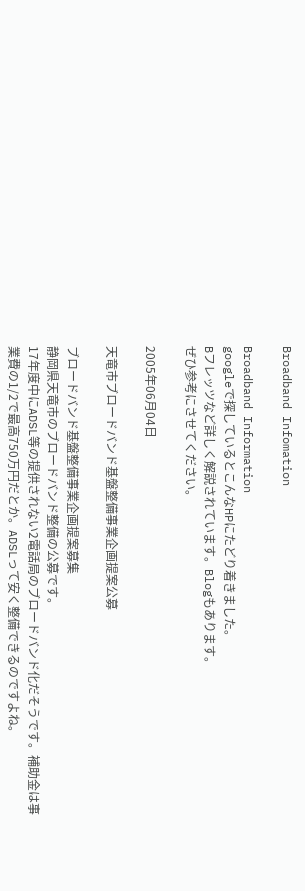Broadband Infomation

Broadband Information
googleで探しているとこんなHPにたどり着きました。
Bフレッツなど詳しく解説されています。Blogもあります。
ぜひ参考にさせてください。

2005年06月04日

天竜市ブロードバンド基盤整備事業企画提案公募

ブロードバンド基盤整備事業企画提案募集
静岡県天竜市のブロードバンド整備の公募です。
17年度中にADSL等の提供されない2電話局のブロードバンド化だそうです。補助金は事業費の1/2で最高750万円だとか。ADSLって安く整備できるのですよね。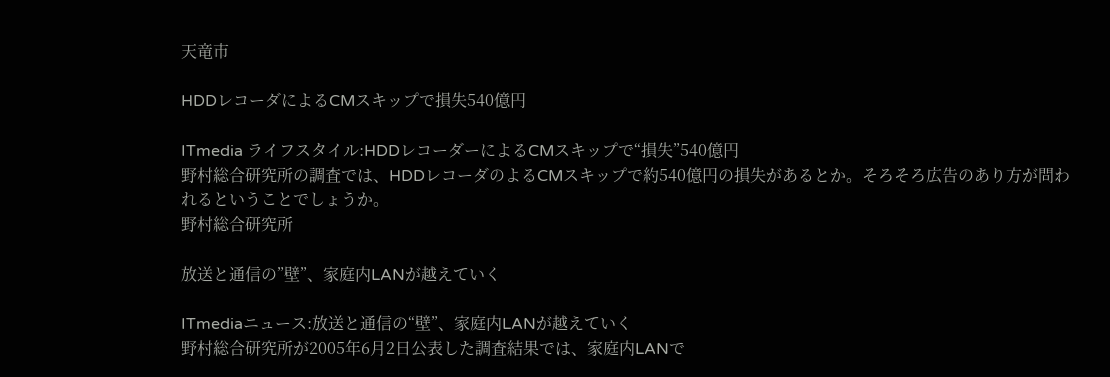天竜市

HDDレコーダによるCMスキップで損失540億円

ITmedia ライフスタイル:HDDレコーダーによるCMスキップで“損失”540億円
野村総合研究所の調査では、HDDレコーダのよるCMスキップで約540億円の損失があるとか。そろそろ広告のあり方が問われるということでしょうか。
野村総合研究所

放送と通信の”壁”、家庭内LANが越えていく

ITmediaニュース:放送と通信の“壁”、家庭内LANが越えていく
野村総合研究所が2005年6月2日公表した調査結果では、家庭内LANで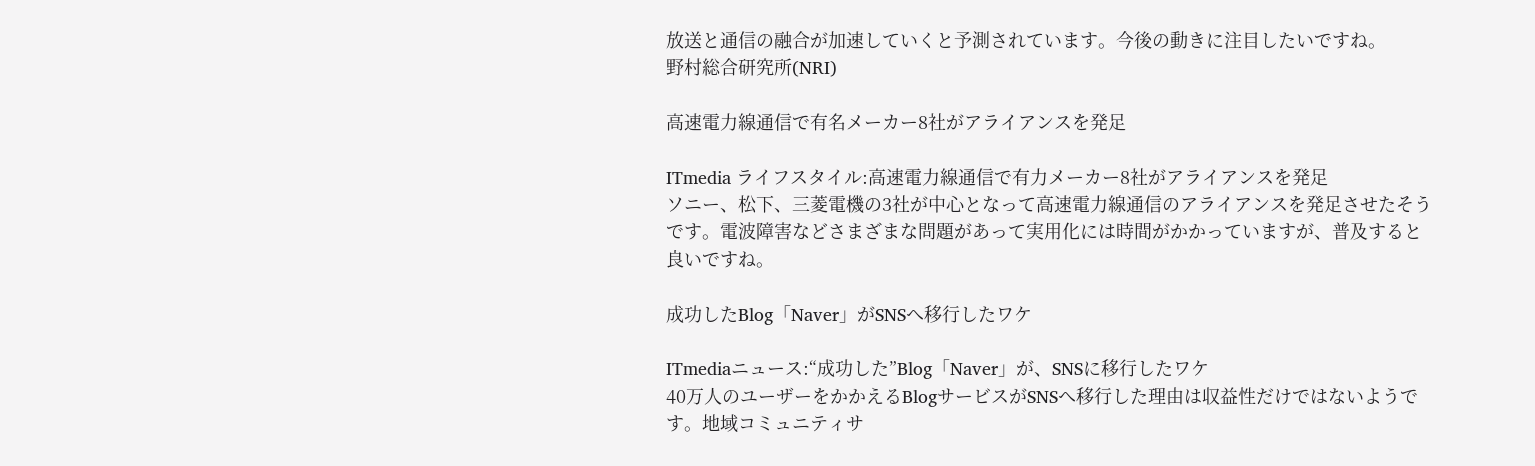放送と通信の融合が加速していくと予測されています。今後の動きに注目したいですね。
野村総合研究所(NRI)

高速電力線通信で有名メーカー8社がアライアンスを発足

ITmedia ライフスタイル:高速電力線通信で有力メーカー8社がアライアンスを発足
ソニー、松下、三菱電機の3社が中心となって高速電力線通信のアライアンスを発足させたそうです。電波障害などさまざまな問題があって実用化には時間がかかっていますが、普及すると良いですね。

成功したBlog「Naver」がSNSへ移行したワケ

ITmediaニュース:“成功した”Blog「Naver」が、SNSに移行したワケ
40万人のユーザーをかかえるBlogサービスがSNSへ移行した理由は収益性だけではないようです。地域コミュニティサ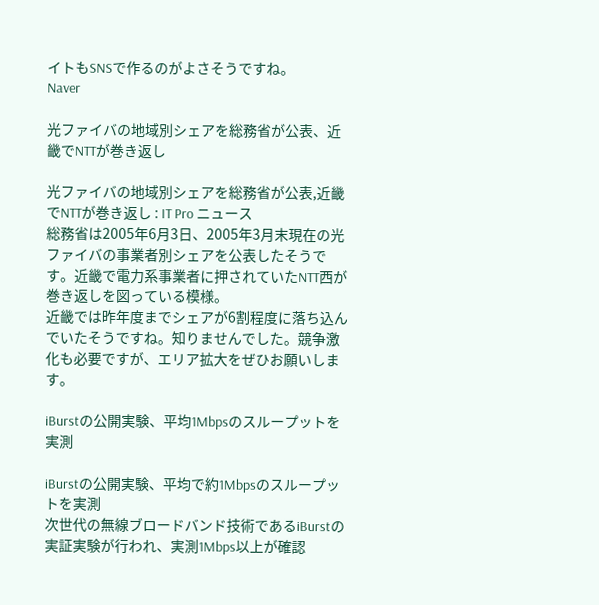イトもSNSで作るのがよさそうですね。
Naver

光ファイバの地域別シェアを総務省が公表、近畿でNTTが巻き返し

光ファイバの地域別シェアを総務省が公表,近畿でNTTが巻き返し : IT Pro ニュース
総務省は2005年6月3日、2005年3月末現在の光ファイバの事業者別シェアを公表したそうです。近畿で電力系事業者に押されていたNTT西が巻き返しを図っている模様。
近畿では昨年度までシェアが6割程度に落ち込んでいたそうですね。知りませんでした。競争激化も必要ですが、エリア拡大をぜひお願いします。

iBurstの公開実験、平均1Mbpsのスループットを実測

iBurstの公開実験、平均で約1Mbpsのスループットを実測
次世代の無線ブロードバンド技術であるiBurstの実証実験が行われ、実測1Mbps以上が確認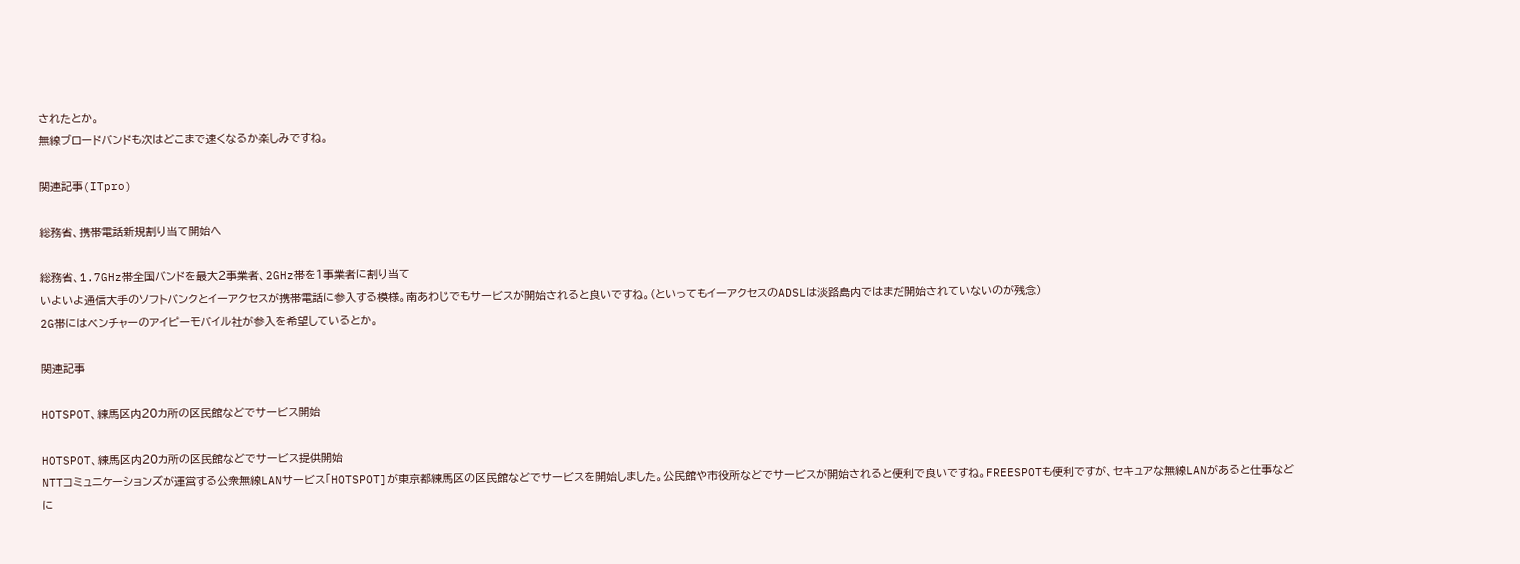されたとか。
無線ブロードバンドも次はどこまで速くなるか楽しみですね。

関連記事(ITpro)

総務省、携帯電話新規割り当て開始へ

総務省、1.7GHz帯全国バンドを最大2事業者、2GHz帯を1事業者に割り当て
いよいよ通信大手のソフトバンクとイーアクセスが携帯電話に参入する模様。南あわじでもサービスが開始されると良いですね。(といってもイーアクセスのADSLは淡路島内ではまだ開始されていないのが残念)
2G帯にはベンチャーのアイピーモバイル社が参入を希望しているとか。

関連記事

HOTSPOT、練馬区内20カ所の区民館などでサービス開始

HOTSPOT、練馬区内20カ所の区民館などでサービス提供開始
NTTコミュニケーションズが運営する公衆無線LANサービス「HOTSPOT]が東京都練馬区の区民館などでサービスを開始しました。公民館や市役所などでサービスが開始されると便利で良いですね。FREESPOTも便利ですが、セキュアな無線LANがあると仕事などに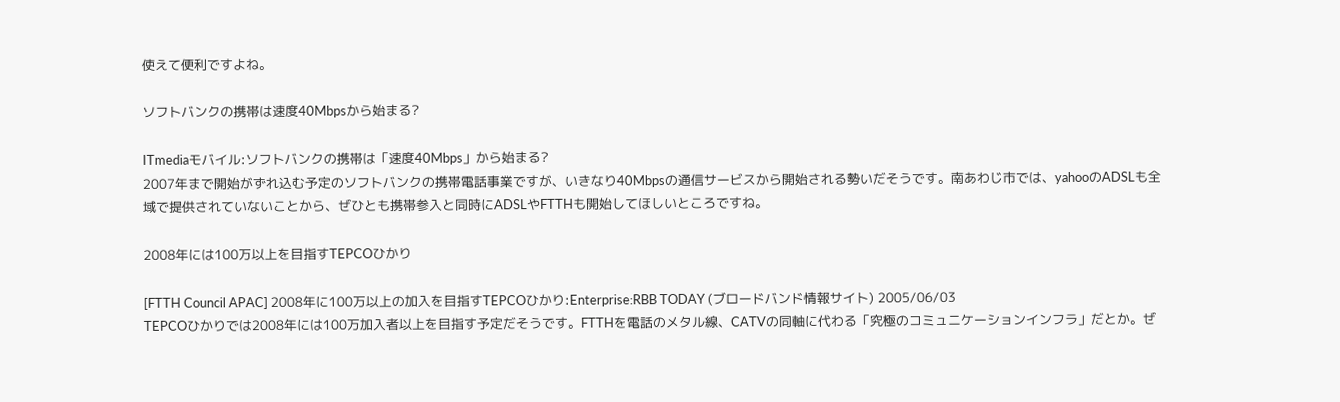使えて便利ですよね。

ソフトバンクの携帯は速度40Mbpsから始まる?

ITmediaモバイル:ソフトバンクの携帯は「速度40Mbps」から始まる?
2007年まで開始がずれ込む予定のソフトバンクの携帯電話事業ですが、いきなり40Mbpsの通信サービスから開始される勢いだそうです。南あわじ市では、yahooのADSLも全域で提供されていないことから、ぜひとも携帯参入と同時にADSLやFTTHも開始してほしいところですね。

2008年には100万以上を目指すTEPCOひかり

[FTTH Council APAC] 2008年に100万以上の加入を目指すTEPCOひかり:Enterprise:RBB TODAY (ブロードバンド情報サイト) 2005/06/03
TEPCOひかりでは2008年には100万加入者以上を目指す予定だそうです。FTTHを電話のメタル線、CATVの同軸に代わる「究極のコミュニケーションインフラ」だとか。ぜ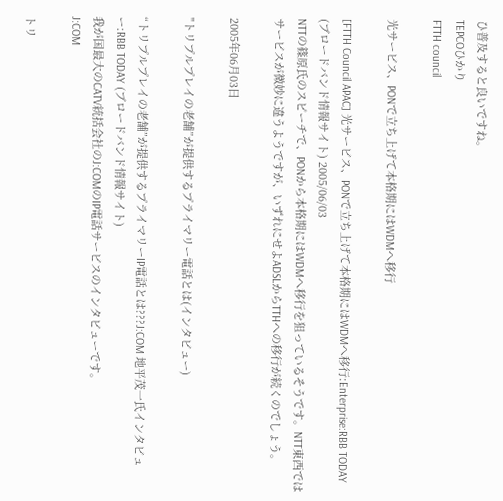ひ普及すると良いですね。
TEPCOひかり
FTTH council

光サービス、PONで立ち上げて本格期にはWDMへ移行

[FTTH Council APAC] 光サービス、PONで立ち上げて本格期にはWDMへ移行:Enterprise:RBB TODAY (ブロードバンド情報サイト) 2005/06/03
NTTの篠原氏のスピーチで、PONから本格期にはWDMへ移行を狙っているそうです。NTT東西ではサービスが微妙に違うようですが、いずれにせよADSLからTTHへの移行が続くのでしょう。

2005年06月03日

"トリプルプレイの老舗”が提供するプライマリー電話とは(インタビュー)

“トリプルプレイの老舗”が提供するプライマリーIP電話とは???J:COM 地平茂一氏インタビュー:RBB TODAY (ブロードバンド情報サイト)
我が国最大のCATV統括会社のJ:COMのIP電話サービスのインタビューです。
J:COM

トリ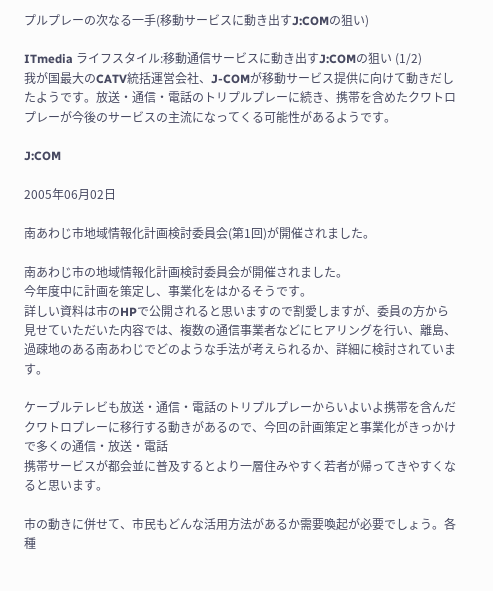プルプレーの次なる一手(移動サービスに動き出すJ:COMの狙い)

ITmedia ライフスタイル:移動通信サービスに動き出すJ:COMの狙い (1/2)
我が国最大のCATV統括運営会社、J-COMが移動サービス提供に向けて動きだしたようです。放送・通信・電話のトリプルプレーに続き、携帯を含めたクワトロプレーが今後のサービスの主流になってくる可能性があるようです。

J:COM

2005年06月02日

南あわじ市地域情報化計画検討委員会(第1回)が開催されました。

南あわじ市の地域情報化計画検討委員会が開催されました。
今年度中に計画を策定し、事業化をはかるそうです。
詳しい資料は市のHPで公開されると思いますので割愛しますが、委員の方から見せていただいた内容では、複数の通信事業者などにヒアリングを行い、離島、過疎地のある南あわじでどのような手法が考えられるか、詳細に検討されています。

ケーブルテレビも放送・通信・電話のトリプルプレーからいよいよ携帯を含んだクワトロプレーに移行する動きがあるので、今回の計画策定と事業化がきっかけで多くの通信・放送・電話
携帯サービスが都会並に普及するとより一層住みやすく若者が帰ってきやすくなると思います。

市の動きに併せて、市民もどんな活用方法があるか需要喚起が必要でしょう。各種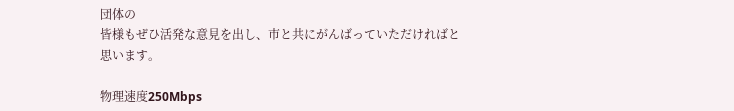団体の
皆様もぜひ活発な意見を出し、市と共にがんばっていただければと思います。

物理速度250Mbps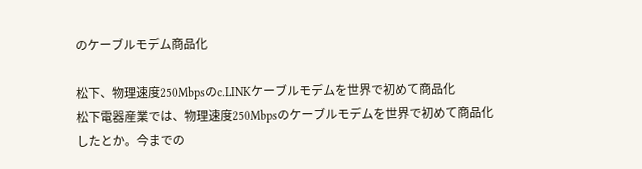のケーブルモデム商品化

松下、物理速度250Mbpsのc.LINKケーブルモデムを世界で初めて商品化
松下電器産業では、物理速度250Mbpsのケーブルモデムを世界で初めて商品化したとか。今までの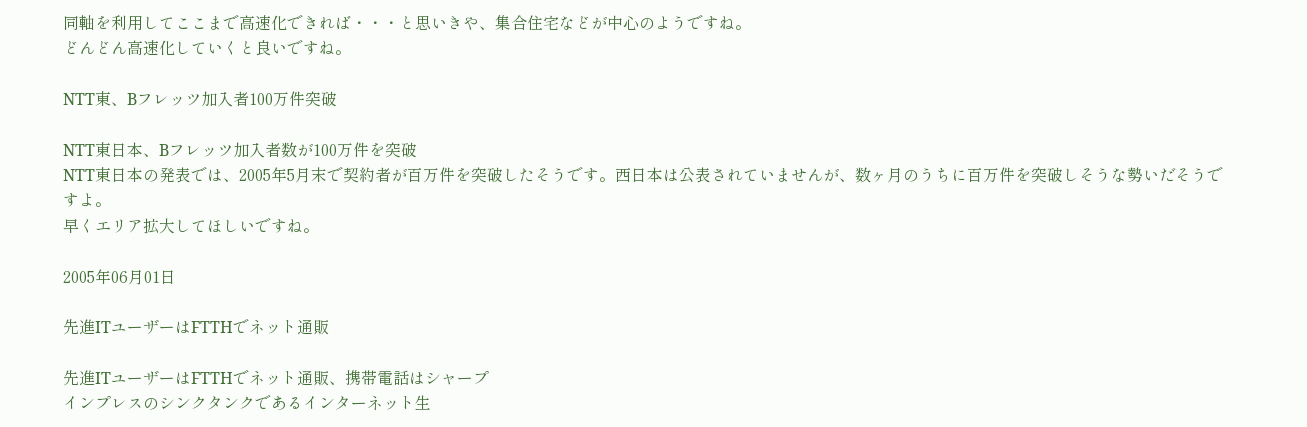同軸を利用してここまで高速化できれば・・・と思いきや、集合住宅などが中心のようですね。
どんどん高速化していくと良いですね。

NTT東、Bフレッツ加入者100万件突破

NTT東日本、Bフレッツ加入者数が100万件を突破
NTT東日本の発表では、2005年5月末で契約者が百万件を突破したそうです。西日本は公表されていませんが、数ヶ月のうちに百万件を突破しそうな勢いだそうですよ。
早くエリア拡大してほしいですね。

2005年06月01日

先進ITユーザーはFTTHでネット通販

先進ITユーザーはFTTHでネット通販、携帯電話はシャープ
インプレスのシンクタンクであるインターネット生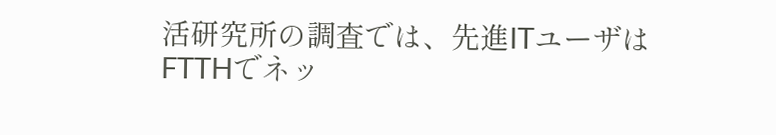活研究所の調査では、先進ITユーザはFTTHでネッ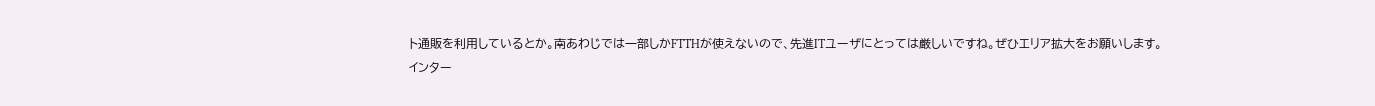ト通販を利用しているとか。南あわじでは一部しかFTTHが使えないので、先進ITユーザにとっては厳しいですね。ぜひエリア拡大をお願いします。
インター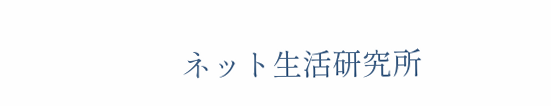ネット生活研究所